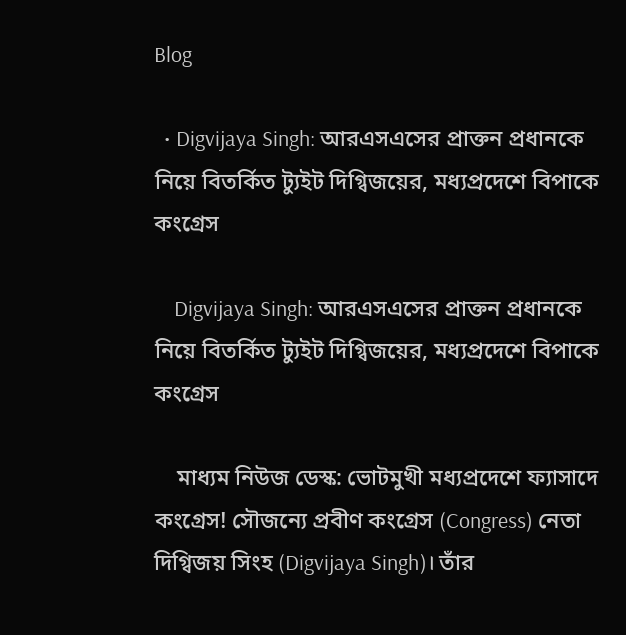Blog

  • Digvijaya Singh: আরএসএসের প্রাক্তন প্রধানকে নিয়ে বিতর্কিত ট্যুইট দিগ্বিজয়ের, মধ্যপ্রদেশে বিপাকে কংগ্রেস

    Digvijaya Singh: আরএসএসের প্রাক্তন প্রধানকে নিয়ে বিতর্কিত ট্যুইট দিগ্বিজয়ের, মধ্যপ্রদেশে বিপাকে কংগ্রেস

    মাধ্যম নিউজ ডেস্ক: ভোটমুখী মধ্যপ্রদেশে ফ্যাসাদে কংগ্রেস! সৌজন্যে প্রবীণ কংগ্রেস (Congress) নেতা দিগ্বিজয় সিংহ (Digvijaya Singh)। তাঁর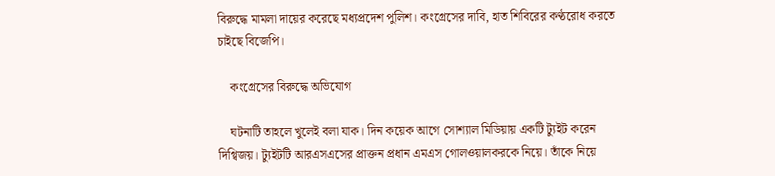বিরুদ্ধে মামলা দায়ের করেছে মধ্যপ্রদেশ পুলিশ। কংগ্রেসের দাবি, হাত শিবিরের কণ্ঠরোধ করতে চাইছে বিজেপি।

    কংগ্রেসের বিরুদ্ধে অভিযোগ

    ঘটনাটি তাহলে খুলেই বলা যাক। দিন কয়েক আগে সোশ্যাল মিডিয়ায় একটি ট্যুইট করেন দিগ্বিজয়। ট্যুইটটি আরএসএসের প্রাক্তন প্রধান এমএস গোলওয়ালকরকে নিয়ে। তাঁকে নিয়ে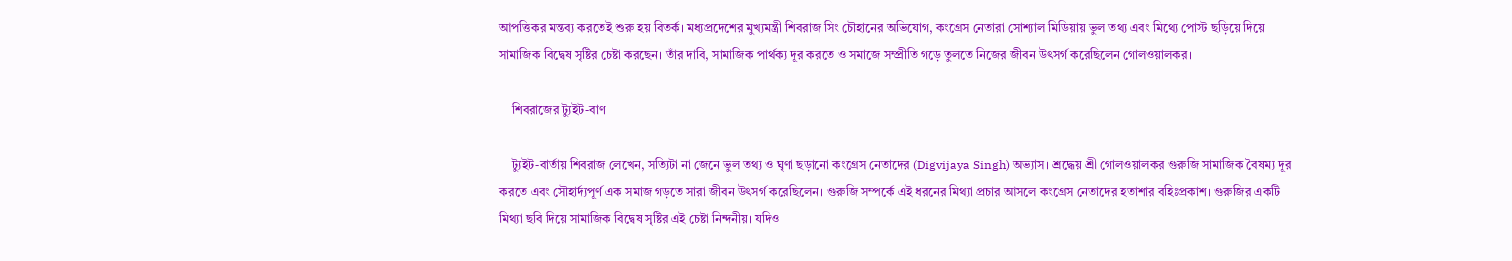আপত্তিকর মন্তব্য করতেই শুরু হয় বিতর্ক। মধ্যপ্রদেশের মুখ্যমন্ত্রী শিবরাজ সিং চৌহানের অভিযোগ, কংগ্রেস নেতারা সোশ্যাল মিডিয়ায় ভুল তথ্য এবং মিথ্যে পোস্ট ছড়িয়ে দিয়ে সামাজিক বিদ্বেষ সৃষ্টির চেষ্টা করছেন। তাঁর দাবি, সামাজিক পার্থক্য দূর করতে ও সমাজে সম্প্রীতি গড়ে তুলতে নিজের জীবন উৎসর্গ করেছিলেন গোলওয়ালকর।

    শিবরাজের ট্যুইট-বাণ

    ট্যুইট-বার্তায় শিবরাজ লেখেন, সত্যিটা না জেনে ভুল তথ্য ও ঘৃণা ছড়ানো কংগ্রেস নেতাদের (Digvijaya Singh) অভ্যাস। শ্রদ্ধেয় শ্রী গোলওয়ালকর গুরুজি সামাজিক বৈষম্য দূর করতে এবং সৌহার্দ্যপূর্ণ এক সমাজ গড়তে সারা জীবন উৎসর্গ করেছিলেন। গুরুজি সম্পর্কে এই ধরনের মিথ্যা প্রচার আসলে কংগ্রেস নেতাদের হতাশার বহিঃপ্রকাশ। গুরুজির একটি মিথ্যা ছবি দিয়ে সামাজিক বিদ্বেষ সৃষ্টির এই চেষ্টা নিন্দনীয়। যদিও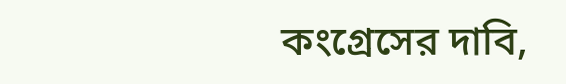কংগ্রেসের দাবি,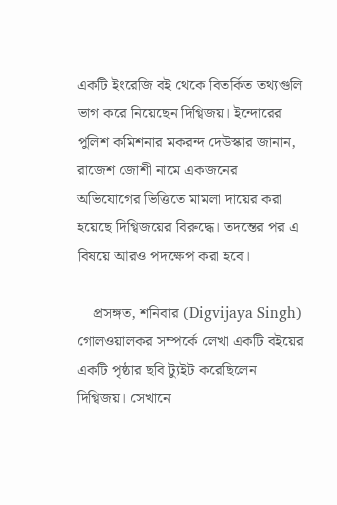একটি ইংরেজি বই থেকে বিতর্কিত তথ্যগুলি ভাগ করে নিয়েছেন দিগ্বিজয়। ইন্দোরের পুলিশ কমিশনার মকরন্দ দেউস্কার জানান, রাজেশ জোশী নামে একজনের অভিযোগের ভিত্তিতে মামলা দায়ের করা হয়েছে দিগ্বিজয়ের বিরুদ্ধে। তদন্তের পর এ বিষয়ে আরও পদক্ষেপ করা হবে।

    প্রসঙ্গত, শনিবার (Digvijaya Singh) গোলওয়ালকর সম্পর্কে লেখা একটি বইয়ের একটি পৃষ্ঠার ছবি ট্যুইট করেছিলেন দিগ্বিজয়। সেখানে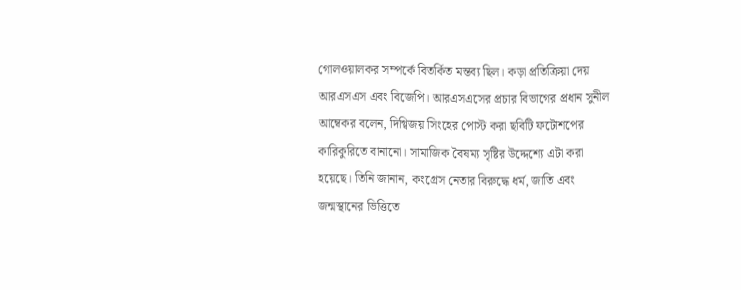গোলওয়ালকর সম্পর্কে বিতর্কিত মন্তব্য ছিল। কড়া প্রতিক্রিয়া দেয় আরএসএস এবং বিজেপি। আরএসএসের প্রচার বিভাগের প্রধান সুনীল আম্বেকর বলেন, দিগ্বিজয় সিংহের পোস্ট করা ছবিটি ফটোশপের কারিকুরিতে বানানো। সামাজিক বৈষম্য সৃষ্টির উদ্দেশ্যে এটা করা হয়েছে। তিনি জানান, কংগ্রেস নেতার বিরুদ্ধে ধর্ম, জাতি এবং জন্মস্থানের ভিত্তিতে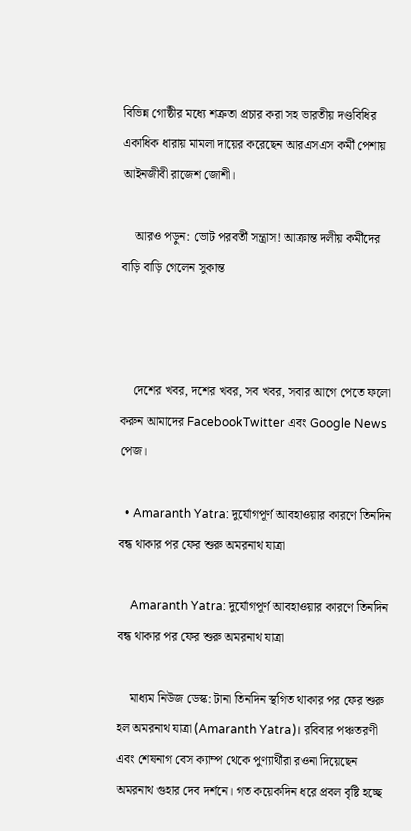বিভিন্ন গোষ্ঠীর মধ্যে শত্রুতা প্রচার করা সহ ভারতীয় দণ্ডবিধির একাধিক ধারায় মামলা দায়ের করেছেন আরএসএস কর্মী পেশায় আইনজীবী রাজেশ জোশী।

    আরও পড়ুন: ভোট পরবর্তী সন্ত্রাস! আক্রান্ত দলীয় কর্মীদের বাড়ি বাড়ি গেলেন সুকান্ত



    দেশের খবর, দশের খবর, সব খবর, সবার আগে পেতে ফলো করুন আমাদের FacebookTwitter এবং Google News পেজ।

  • Amaranth Yatra: দুর্যোগপূর্ণ আবহাওয়ার কারণে তিনদিন বন্ধ থাকার পর ফের শুরু অমরনাথ যাত্রা

    Amaranth Yatra: দুর্যোগপূর্ণ আবহাওয়ার কারণে তিনদিন বন্ধ থাকার পর ফের শুরু অমরনাথ যাত্রা

    মাধ্যম নিউজ ডেস্ক: টানা তিনদিন স্থগিত থাকার পর ফের শুরু হল অমরনাথ যাত্রা (Amaranth Yatra)। রবিবার পঞ্চতরণী এবং শেষনাগ বেস ক্যাম্প থেকে পুণ্যার্থীরা রওনা দিয়েছেন অমরনাথ গুহার দেব দর্শনে। গত কয়েকদিন ধরে প্রবল বৃষ্টি হচ্ছে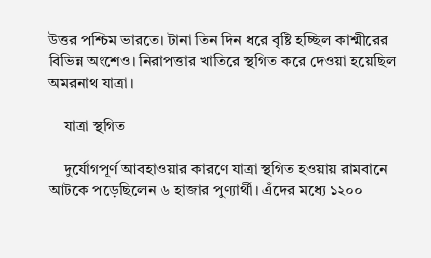উত্তর পশ্চিম ভারতে। টানা তিন দিন ধরে বৃষ্টি হচ্ছিল কাশ্মীরের বিভিন্ন অংশেও। নিরাপত্তার খাতিরে স্থগিত করে দেওয়া হয়েছিল অমরনাথ যাত্রা।

    যাত্রা স্থগিত

    দুর্যোগপূর্ণ আবহাওয়ার কারণে যাত্রা স্থগিত হওয়ায় রামবানে আটকে পড়েছিলেন ৬ হাজার পুণ্যার্থী। এঁদের মধ্যে ১২০০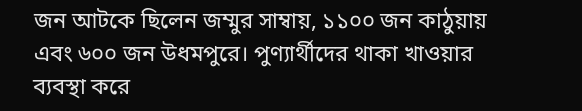জন আটকে ছিলেন জম্মুর সাম্বায়, ১১০০ জন কাঠুয়ায় এবং ৬০০ জন উধমপুরে। পুণ্যার্থীদের থাকা খাওয়ার ব্যবস্থা করে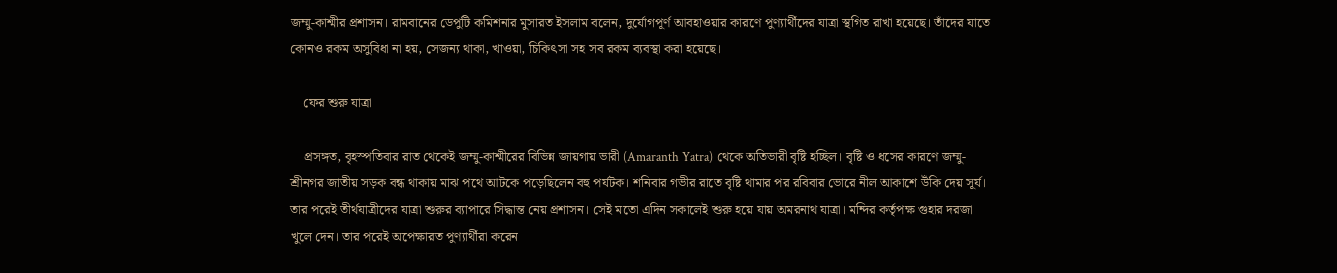জম্মু-কাশ্মীর প্রশাসন। রামবানের ডেপুটি কমিশনার মুসারত ইসলাম বলেন, দুর্যোগপূর্ণ আবহাওয়ার কারণে পুণ্যার্থীদের যাত্রা স্থগিত রাখা হয়েছে। তাঁদের যাতে কোনও রকম অসুবিধা না হয়, সেজন্য থাকা, খাওয়া, চিকিৎসা সহ সব রকম ব্যবস্থা করা হয়েছে।

    ফের শুরু যাত্রা

    প্রসঙ্গত, বৃহস্পতিবার রাত থেকেই জম্মু-কাশ্মীরের বিভিন্ন জায়গায় ভারী (Amaranth Yatra) থেকে অতিভারী বৃষ্টি হচ্ছিল। বৃষ্টি ও ধসের কারণে জম্মু-শ্রীনগর জাতীয় সড়ক বন্ধ থাকায় মাঝ পথে আটকে পড়েছিলেন বহু পর্যটক। শনিবার গভীর রাতে বৃষ্টি থামার পর রবিবার ভোরে নীল আকাশে উঁকি দেয় সূর্য। তার পরেই তীর্থযাত্রীদের যাত্রা শুরুর ব্যাপারে সিদ্ধান্ত নেয় প্রশাসন। সেই মতো এদিন সকালেই শুরু হয়ে যায় অমরনাথ যাত্রা। মন্দির কর্তৃপক্ষ গুহার দরজা খুলে দেন। তার পরেই অপেক্ষারত পুণ্যার্থীরা করেন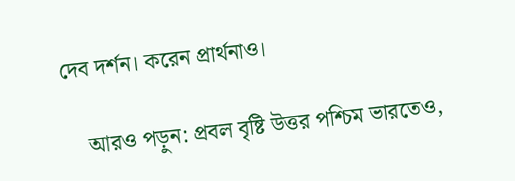দেব দর্শন। করেন প্রার্থনাও।

    আরও পড়ুন: প্রবল বৃষ্টি উত্তর পশ্চিম ভারতেও,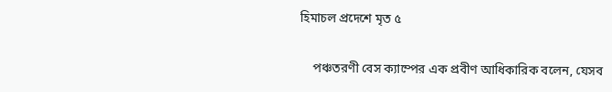হিমাচল প্রদেশে মৃত ৫

    পঞ্চতরণী বেস ক্যাম্পের এক প্রবীণ আধিকারিক বলেন, যেসব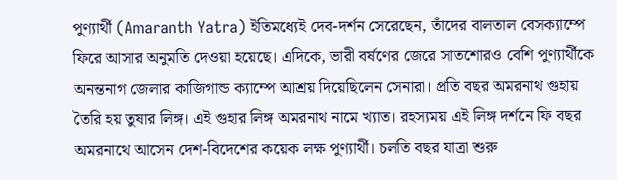পুণ্যার্থী (Amaranth Yatra) ইতিমধ্যেই দেব-দর্শন সেরেছেন, তাঁদের বালতাল বেসক্যাম্পে ফিরে আসার অনুমতি দেওয়া হয়েছে। এদিকে, ভারী বর্ষণের জেরে সাতশোরও বেশি পুণ্যার্থীকে অনন্তনাগ জেলার কাজিগান্ড ক্যাম্পে আশ্রয় দিয়েছিলেন সেনারা। প্রতি বছর অমরনাথ গুহায় তৈরি হয় তুষার লিঙ্গ। এই গুহার লিঙ্গ অমরনাথ নামে খ্যাত। রহস্যময় এই লিঙ্গ দর্শনে ফি বছর অমরনাথে আসেন দেশ-বিদেশের কয়েক লক্ষ পুণ্যার্থী। চলতি বছর যাত্রা শুরু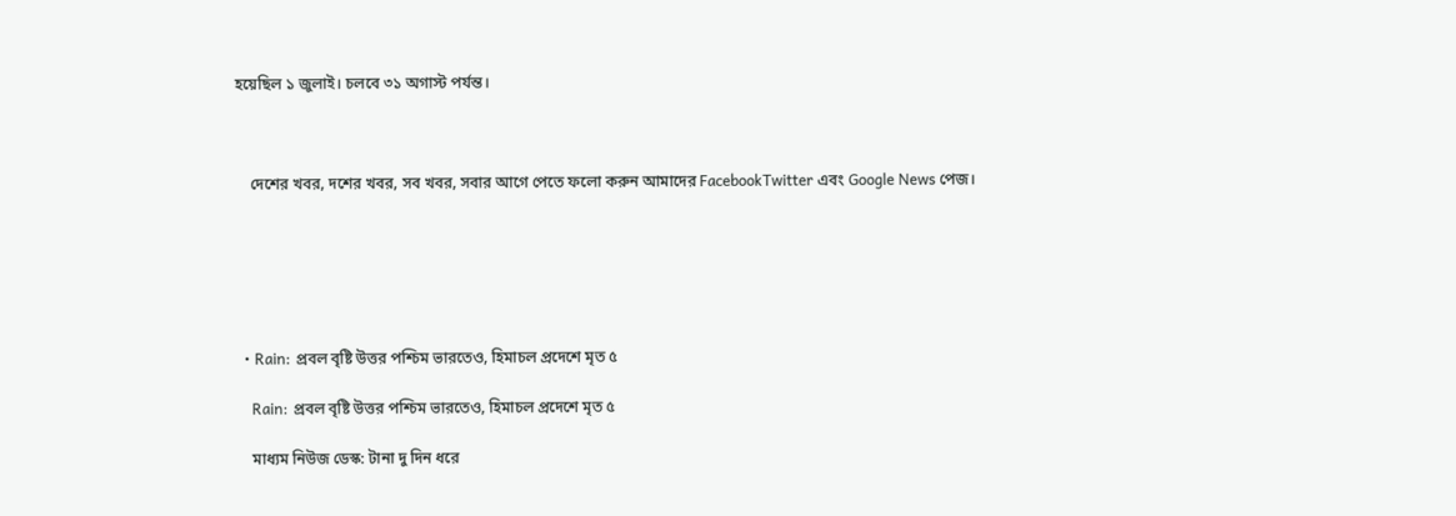হয়েছিল ১ জুলাই। চলবে ৩১ অগাস্ট পর্যন্ত।



    দেশের খবর, দশের খবর, সব খবর, সবার আগে পেতে ফলো করুন আমাদের FacebookTwitter এবং Google News পেজ।






  • Rain: প্রবল বৃষ্টি উত্তর পশ্চিম ভারতেও, হিমাচল প্রদেশে মৃত ৫

    Rain: প্রবল বৃষ্টি উত্তর পশ্চিম ভারতেও, হিমাচল প্রদেশে মৃত ৫

    মাধ্যম নিউজ ডেস্ক: টানা দু দিন ধরে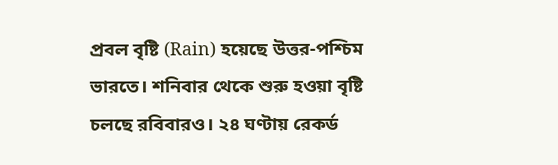প্রবল বৃষ্টি (Rain) হয়েছে উত্তর-পশ্চিম ভারতে। শনিবার থেকে শুরু হওয়া বৃষ্টি চলছে রবিবারও। ২৪ ঘণ্টায় রেকর্ড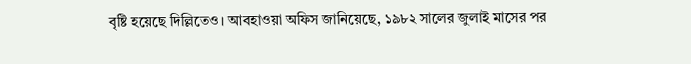বৃষ্টি হয়েছে দিল্লিতেও। আবহাওয়া অফিস জানিয়েছে, ১৯৮২ সালের জুলাই মাসের পর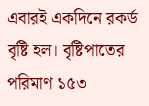এবারই একদিনে রকর্ড বৃষ্টি হল। বৃষ্টিপাতের পরিমাণ ১৫৩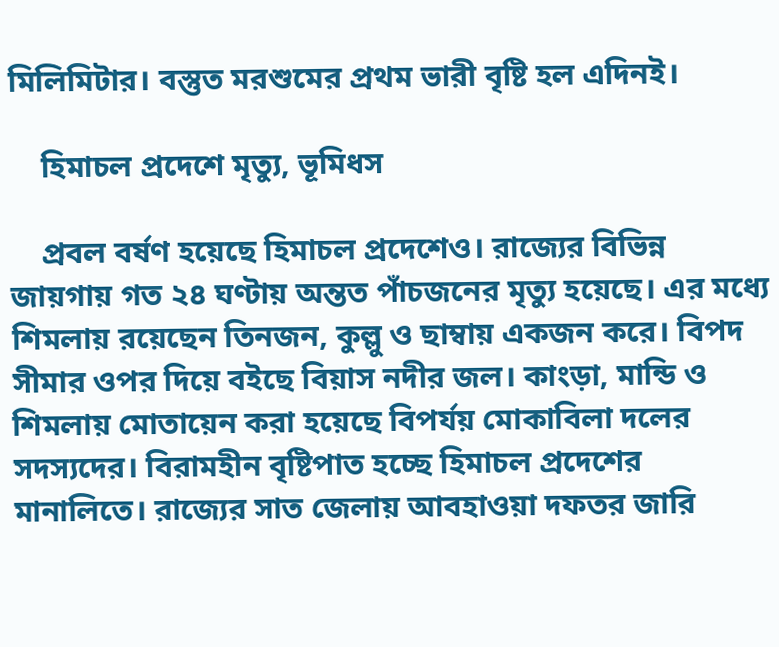মিলিমিটার। বস্তুত মরশুমের প্রথম ভারী বৃষ্টি হল এদিনই।

    হিমাচল প্রদেশে মৃত্যু, ভূমিধস

    প্রবল বর্ষণ হয়েছে হিমাচল প্রদেশেও। রাজ্যের বিভিন্ন জায়গায় গত ২৪ ঘণ্টায় অন্তত পাঁচজনের মৃত্যু হয়েছে। এর মধ্যে শিমলায় রয়েছেন তিনজন, কুল্লু ও ছাম্বায় একজন করে। বিপদ সীমার ওপর দিয়ে বইছে বিয়াস নদীর জল। কাংড়া, মান্ডি ও শিমলায় মোতায়েন করা হয়েছে বিপর্যয় মোকাবিলা দলের সদস্যদের। বিরামহীন বৃষ্টিপাত হচ্ছে হিমাচল প্রদেশের মানালিতে। রাজ্যের সাত জেলায় আবহাওয়া দফতর জারি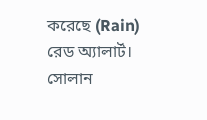করেছে (Rain) রেড অ্যালার্ট। সোলান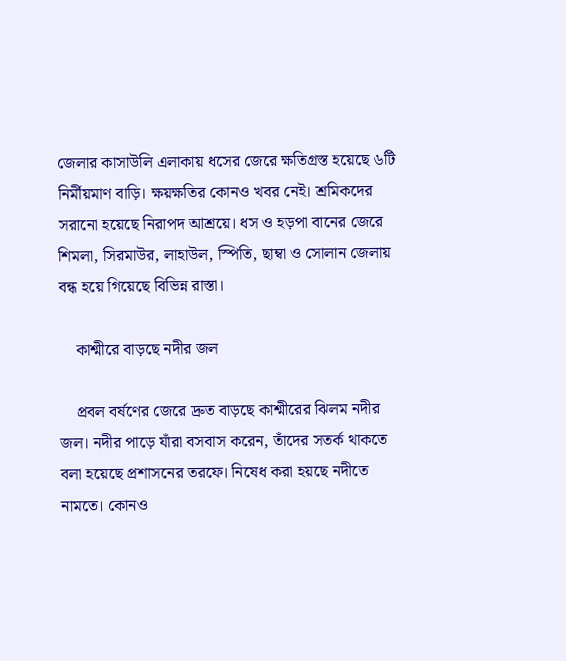জেলার কাসাউলি এলাকায় ধসের জেরে ক্ষতিগ্রস্ত হয়েছে ৬টি নির্মীয়মাণ বাড়ি। ক্ষয়ক্ষতির কোনও খবর নেই। শ্রমিকদের সরানো হয়েছে নিরাপদ আশ্রয়ে। ধস ও হড়পা বানের জেরে শিমলা, সিরমাউর, লাহাউল, স্পিতি, ছাম্বা ও সোলান জেলায় বন্ধ হয়ে গিয়েছে বিভিন্ন রাস্তা।

    কাশ্মীরে বাড়ছে নদীর জল

    প্রবল বর্ষণের জেরে দ্রুত বাড়ছে কাশ্মীরের ঝিলম নদীর জল। নদীর পাড়ে যাঁরা বসবাস করেন, তাঁদের সতর্ক থাকতে বলা হয়েছে প্রশাসনের তরফে। নিষেধ করা হয়ছে নদীতে নামতে। কোনও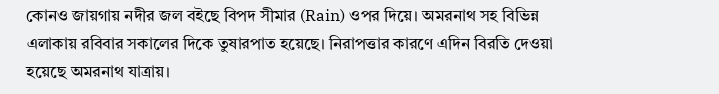কোনও জায়গায় নদীর জল বইছে বিপদ সীমার (Rain) ওপর দিয়ে। অমরনাথ সহ বিভিন্ন এলাকায় রবিবার সকালের দিকে তুষারপাত হয়েছে। নিরাপত্তার কারণে এদিন বিরতি দেওয়া হয়েছে অমরনাথ যাত্রায়।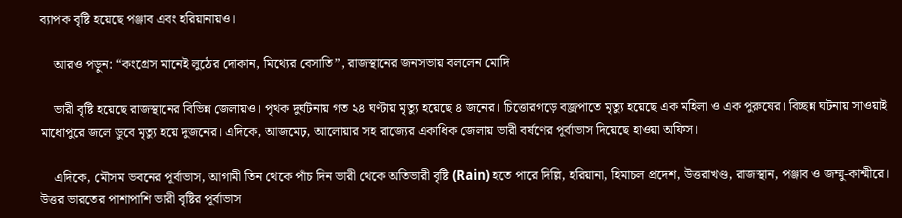ব্যাপক বৃষ্টি হয়েছে পঞ্জাব এবং হরিয়ানায়ও।

    আরও পড়ুন: “কংগ্রেস মানেই লুঠের দোকান, মিথ্যের বেসাতি”, রাজস্থানের জনসভায় বললেন মোদি

    ভারী বৃষ্টি হয়েছে রাজস্থানের বিভিন্ন জেলায়ও। পৃথক দুর্ঘটনায় গত ২৪ ঘণ্টায় মৃত্যু হয়েছে ৪ জনের। চিত্তোরগড়ে বজ্রপাতে মৃত্যু হয়েছে এক মহিলা ও এক পুরুষের। বিচ্ছন্ন ঘটনায় সাওয়াই মাধোপুরে জলে ডুবে মৃত্যু হয়ে দুজনের। এদিকে, আজমেঢ়, আলোয়ার সহ রাজ্যের একাধিক জেলায় ভারী বর্ষণের পূর্বাভাস দিয়েছে হাওয়া অফিস।

    এদিকে, মৌসম ভবনের পূর্বাভাস, আগামী তিন থেকে পাঁচ দিন ভারী থেকে অতিভারী বৃষ্টি (Rain) হতে পারে দিল্লি, হরিয়ানা, হিমাচল প্রদেশ, উত্তরাখণ্ড, রাজস্থান, পঞ্জাব ও জম্মু-কাশ্মীরে। উত্তর ভারতের পাশাপাশি ভারী বৃষ্টির পূর্বাভাস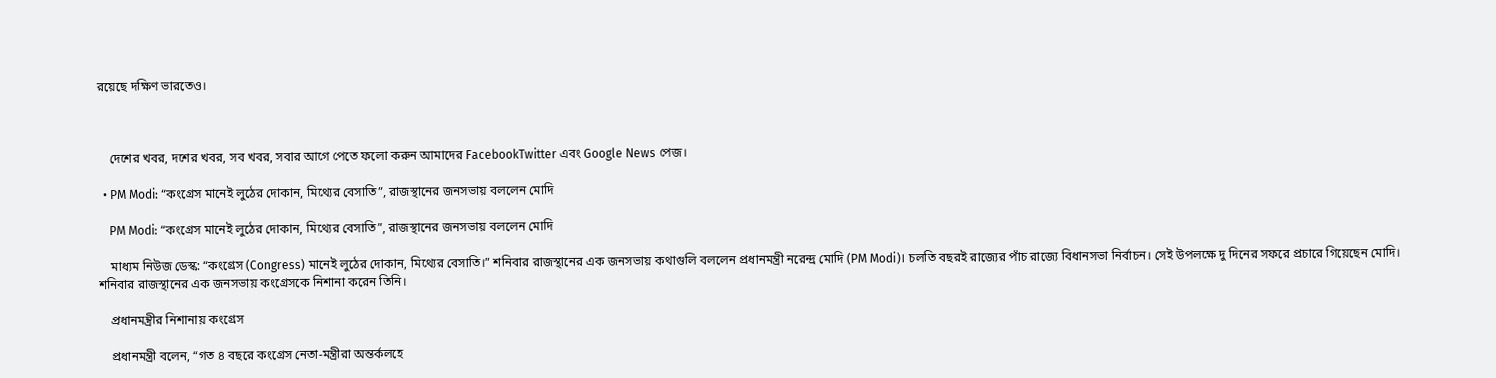রয়েছে দক্ষিণ ভারতেও।



    দেশের খবর, দশের খবর, সব খবর, সবার আগে পেতে ফলো করুন আমাদের FacebookTwitter এবং Google News পেজ।

  • PM Modi: “কংগ্রেস মানেই লুঠের দোকান, মিথ্যের বেসাতি”, রাজস্থানের জনসভায় বললেন মোদি

    PM Modi: “কংগ্রেস মানেই লুঠের দোকান, মিথ্যের বেসাতি”, রাজস্থানের জনসভায় বললেন মোদি

    মাধ্যম নিউজ ডেস্ক: “কংগ্রেস (Congress) মানেই লুঠের দোকান, মিথ্যের বেসাতি।” শনিবার রাজস্থানের এক জনসভায় কথাগুলি বললেন প্রধানমন্ত্রী নরেন্দ্র মোদি (PM Modi)। চলতি বছরই রাজ্যের পাঁচ রাজ্যে বিধানসভা নির্বাচন। সেই উপলক্ষে দু দিনের সফরে প্রচারে গিয়েছেন মোদি। শনিবার রাজস্থানের এক জনসভায় কংগ্রেসকে নিশানা করেন তিনি।

    প্রধানমন্ত্রীর নিশানায় কংগ্রেস

    প্রধানমন্ত্রী বলেন, “গত ৪ বছরে কংগ্রেস নেতা-মন্ত্রীরা অন্তর্কলহে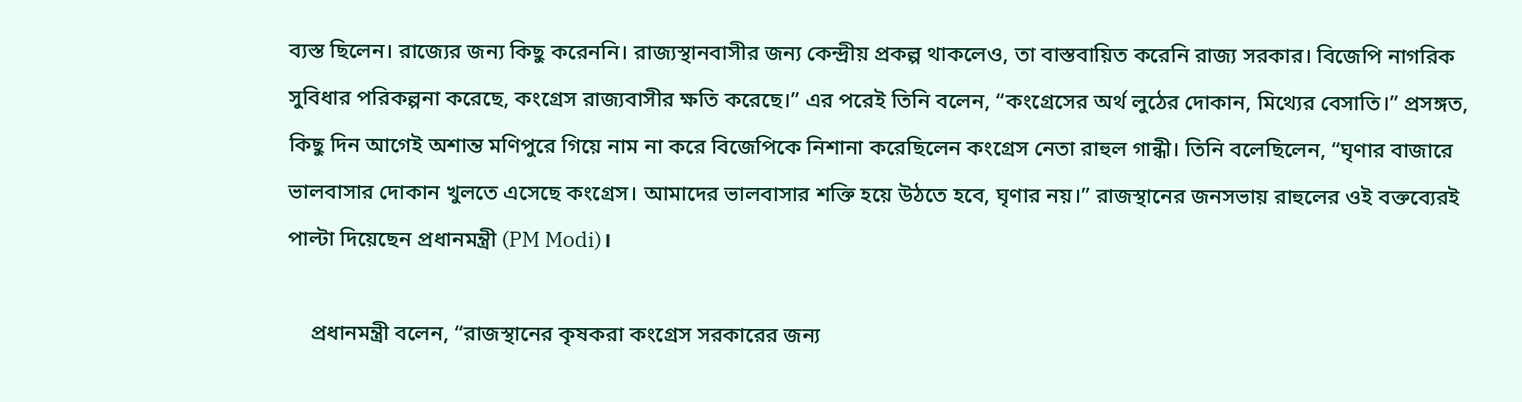ব্যস্ত ছিলেন। রাজ্যের জন্য কিছু করেননি। রাজ্যস্থানবাসীর জন্য কেন্দ্রীয় প্রকল্প থাকলেও, তা বাস্তবায়িত করেনি রাজ্য সরকার। বিজেপি নাগরিক সুবিধার পরিকল্পনা করেছে, কংগ্রেস রাজ্যবাসীর ক্ষতি করেছে।” এর পরেই তিনি বলেন, “কংগ্রেসের অর্থ লুঠের দোকান, মিথ্যের বেসাতি।” প্রসঙ্গত, কিছু দিন আগেই অশান্ত মণিপুরে গিয়ে নাম না করে বিজেপিকে নিশানা করেছিলেন কংগ্রেস নেতা রাহুল গান্ধী। তিনি বলেছিলেন, “ঘৃণার বাজারে ভালবাসার দোকান খুলতে এসেছে কংগ্রেস। আমাদের ভালবাসার শক্তি হয়ে উঠতে হবে, ঘৃণার নয়।” রাজস্থানের জনসভায় রাহুলের ওই বক্তব্যেরই পাল্টা দিয়েছেন প্রধানমন্ত্রী (PM Modi)।

    প্রধানমন্ত্রী বলেন, “রাজস্থানের কৃষকরা কংগ্রেস সরকারের জন্য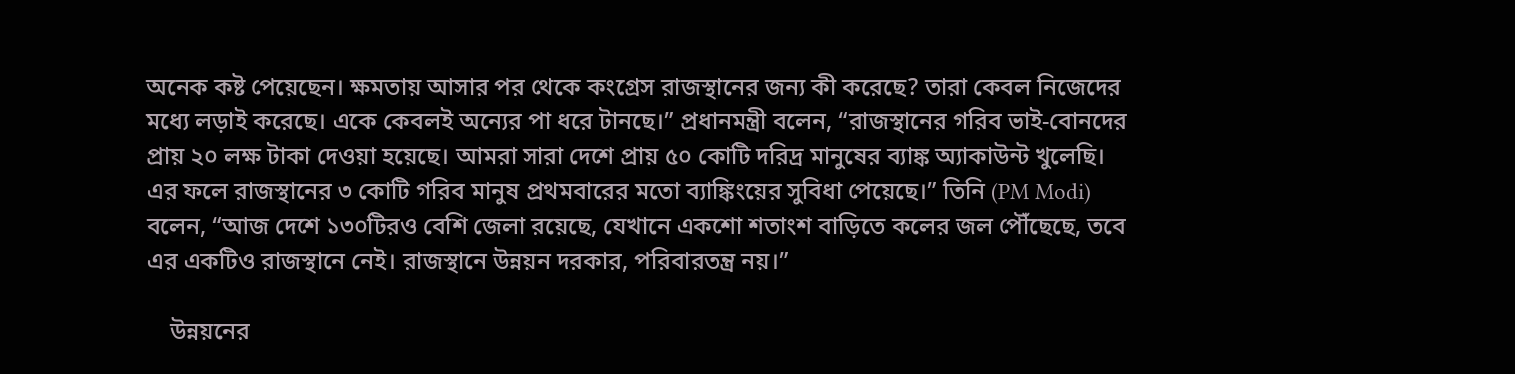অনেক কষ্ট পেয়েছেন। ক্ষমতায় আসার পর থেকে কংগ্রেস রাজস্থানের জন্য কী করেছে? তারা কেবল নিজেদের মধ্যে লড়াই করেছে। একে কেবলই অন্যের পা ধরে টানছে।” প্রধানমন্ত্রী বলেন, “রাজস্থানের গরিব ভাই-বোনদের প্রায় ২০ লক্ষ টাকা দেওয়া হয়েছে। আমরা সারা দেশে প্রায় ৫০ কোটি দরিদ্র মানুষের ব্যাঙ্ক অ্যাকাউন্ট খুলেছি। এর ফলে রাজস্থানের ৩ কোটি গরিব মানুষ প্রথমবারের মতো ব্যাঙ্কিংয়ের সুবিধা পেয়েছে।” তিনি (PM Modi) বলেন, “আজ দেশে ১৩০টিরও বেশি জেলা রয়েছে, যেখানে একশো শতাংশ বাড়িতে কলের জল পৌঁছেছে, তবে এর একটিও রাজস্থানে নেই। রাজস্থানে উন্নয়ন দরকার, পরিবারতন্ত্র নয়।”

    উন্নয়নের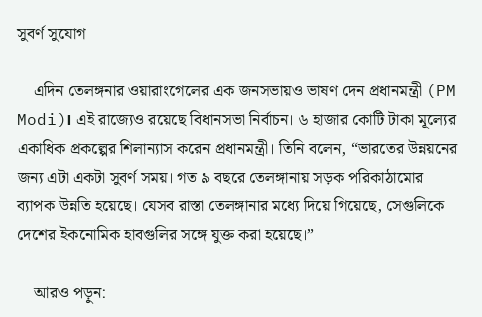সুবর্ণ সুযোগ

    এদিন তেলঙ্গনার ওয়ারাংগেলের এক জনসভায়ও ভাষণ দেন প্রধানমন্ত্রী (PM Modi)। এই রাজ্যেও রয়েছে বিধানসভা নির্বাচন। ৬ হাজার কোটি টাকা মূল্যের একাধিক প্রকল্পের শিলান্যাস করেন প্রধানমন্ত্রী। তিনি বলেন, “ভারতের উন্নয়নের জন্য এটা একটা সুবর্ণ সময়। গত ৯ বছরে তেলঙ্গানায় সড়ক পরিকাঠামোর ব্যাপক উন্নতি হয়েছে। যেসব রাস্তা তেলঙ্গানার মধ্যে দিয়ে গিয়েছে, সেগুলিকে দেশের ইকনোমিক হাবগুলির সঙ্গে যুক্ত করা হয়েছে।”

    আরও পড়ুন: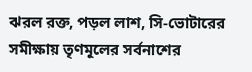ঝরল রক্ত, পড়ল লাশ, সি-ভোটারের সমীক্ষায় তৃণমূলের সর্বনাশের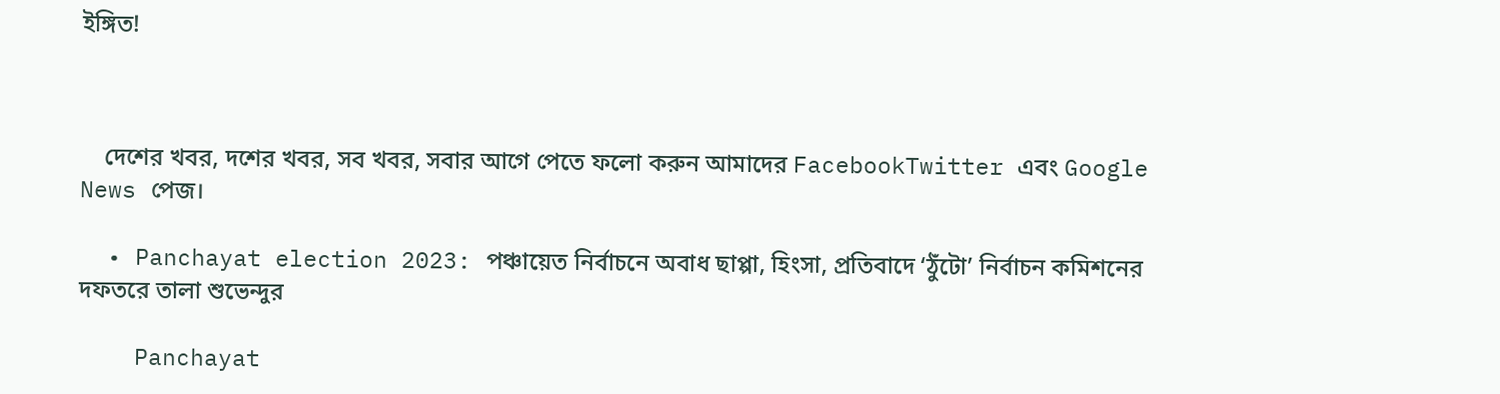ইঙ্গিত!



    দেশের খবর, দশের খবর, সব খবর, সবার আগে পেতে ফলো করুন আমাদের FacebookTwitter এবং Google News পেজ।

  • Panchayat election 2023: পঞ্চায়েত নির্বাচনে অবাধ ছাপ্পা, হিংসা, প্রতিবাদে ‘ঠুঁটো’ নির্বাচন কমিশনের দফতরে তালা শুভেন্দুর

    Panchayat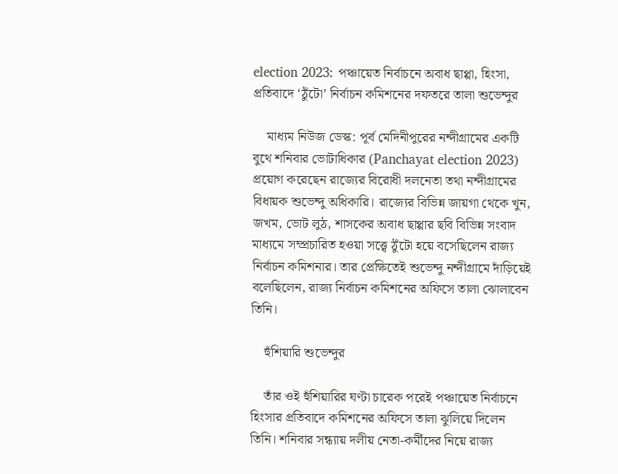election 2023: পঞ্চায়েত নির্বাচনে অবাধ ছাপ্পা, হিংসা, প্রতিবাদে ‘ঠুঁটো’ নির্বাচন কমিশনের দফতরে তালা শুভেন্দুর

    মাধ্যম নিউজ ডেস্ক: পূর্ব মেদিনীপুরের নন্দীগ্রামের একটি বুথে শনিবার ভোটাধিকার (Panchayat election 2023) প্রয়োগ করেছেন রাজ্যের বিরোধী দলনেতা তথা নন্দীগ্রামের বিধায়ক শুভেন্দু অধিকারি। রাজ্যের বিভিন্ন জায়গা থেকে খুন, জখম, ভোট লুঠ, শাসকের অবাধ ছাপ্পার ছবি বিভিন্ন সংবাদ মাধ্যমে সম্প্রচারিত হওয়া সত্ত্বে ঠুঁটো হয়ে বসেছিলেন রাজ্য নির্বাচন কমিশনার। তার প্রেক্ষিতেই শুভেন্দু নন্দীগ্রামে দাঁড়িয়েই বলেছিলেন, রাজ্য নির্বাচন কমিশনের অফিসে তালা ঝোলাবেন তিনি।

    হুঁশিয়ারি শুভেন্দুর

    তাঁর ওই হুঁশিয়ারির ঘণ্টা চারেক পরেই পঞ্চায়েত নির্বাচনে হিংসার প্রতিবাদে কমিশনের অফিসে তালা ঝুলিয়ে দিলেন তিনি। শনিবার সন্ধ্যায় দলীয় নেতা-কর্মীদের নিয়ে রাজ্য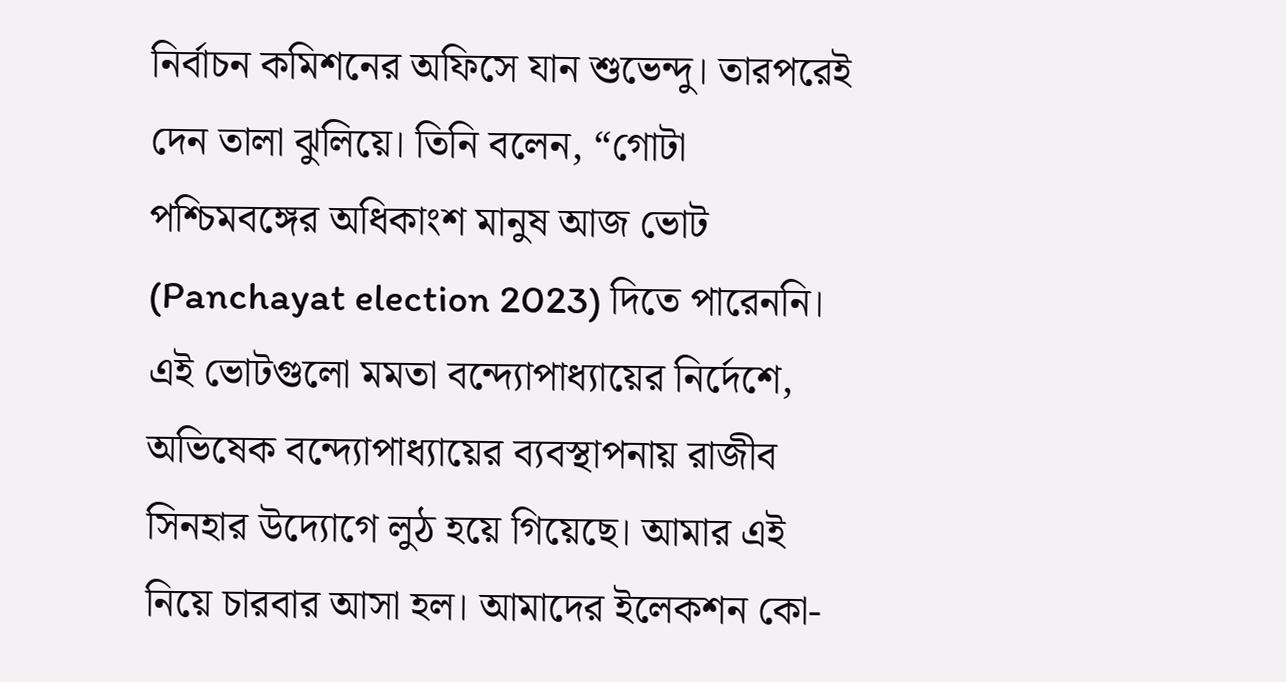নির্বাচন কমিশনের অফিসে যান শুভেন্দু। তারপরেই দেন তালা ঝুলিয়ে। তিনি বলেন, “গোটা পশ্চিমবঙ্গের অধিকাংশ মানুষ আজ ভোট (Panchayat election 2023) দিতে পারেননি। এই ভোটগুলো মমতা বন্দ্যোপাধ্যায়ের নির্দেশে, অভিষেক বন্দ্যোপাধ্যায়ের ব্যবস্থাপনায় রাজীব সিনহার উদ্যোগে লুঠ হয়ে গিয়েছে। আমার এই নিয়ে চারবার আসা হল। আমাদের ইলেকশন কো-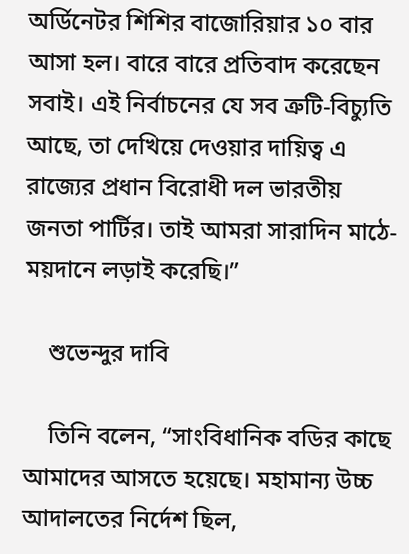অর্ডিনেটর শিশির বাজোরিয়ার ১০ বার আসা হল। বারে বারে প্রতিবাদ করেছেন সবাই। এই নির্বাচনের যে সব ত্রুটি-বিচ্যুতি আছে, তা দেখিয়ে দেওয়ার দায়িত্ব এ রাজ্যের প্রধান বিরোধী দল ভারতীয় জনতা পার্টির। তাই আমরা সারাদিন মাঠে-ময়দানে লড়াই করেছি।”

    শুভেন্দুর দাবি

    তিনি বলেন, “সাংবিধানিক বডির কাছে আমাদের আসতে হয়েছে। মহামান্য উচ্চ আদালতের নির্দেশ ছিল,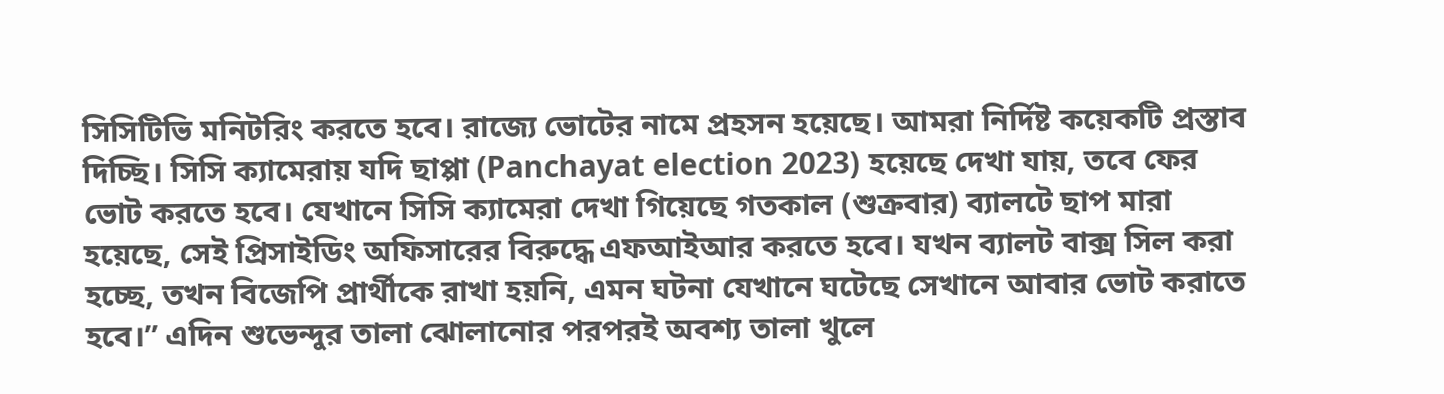সিসিটিভি মনিটরিং করতে হবে। রাজ্যে ভোটের নামে প্রহসন হয়েছে। আমরা নির্দিষ্ট কয়েকটি প্রস্তাব দিচ্ছি। সিসি ক্যামেরায় যদি ছাপ্পা (Panchayat election 2023) হয়েছে দেখা যায়, তবে ফের ভোট করতে হবে। যেখানে সিসি ক্যামেরা দেখা গিয়েছে গতকাল (শুক্রবার) ব্যালটে ছাপ মারা হয়েছে, সেই প্রিসাইডিং অফিসারের বিরুদ্ধে এফআইআর করতে হবে। যখন ব্যালট বাক্স সিল করা হচ্ছে, তখন বিজেপি প্রার্থীকে রাখা হয়নি, এমন ঘটনা যেখানে ঘটেছে সেখানে আবার ভোট করাতে হবে।” এদিন শুভেন্দুর তালা ঝোলানোর পরপরই অবশ্য তালা খুলে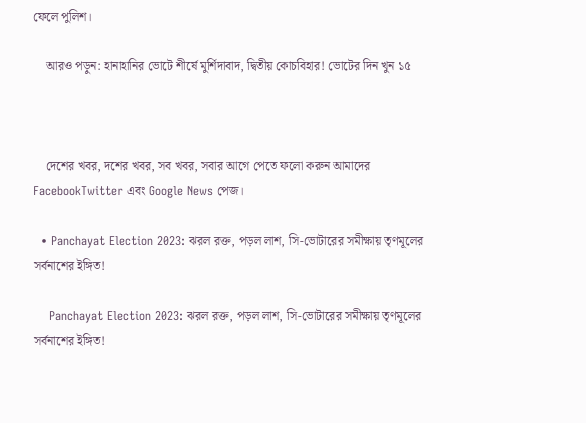ফেলে পুলিশ।

    আরও পড়ুন: হানাহানির ভোটে শীর্ষে মুর্শিদাবাদ, দ্বিতীয় কোচবিহার! ভোটের দিন খুন ১৫



    দেশের খবর, দশের খবর, সব খবর, সবার আগে পেতে ফলো করুন আমাদের FacebookTwitter এবং Google News পেজ।

  • Panchayat Election 2023: ঝরল রক্ত, পড়ল লাশ, সি-ভোটারের সমীক্ষায় তৃণমূলের সর্বনাশের ইঙ্গিত!

    Panchayat Election 2023: ঝরল রক্ত, পড়ল লাশ, সি-ভোটারের সমীক্ষায় তৃণমূলের সর্বনাশের ইঙ্গিত!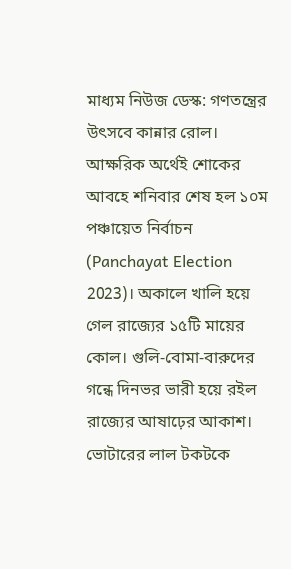মাধ্যম নিউজ ডেস্ক: গণতন্ত্রের উৎসবে কান্নার রোল। আক্ষরিক অর্থেই শোকের আবহে শনিবার শেষ হল ১০ম পঞ্চায়েত নির্বাচন (Panchayat Election 2023)। অকালে খালি হয়ে গেল রাজ্যের ১৫টি মায়ের কোল। গুলি-বোমা-বারুদের গন্ধে দিনভর ভারী হয়ে রইল রাজ্যের আষাঢ়ের আকাশ। ভোটারের লাল টকটকে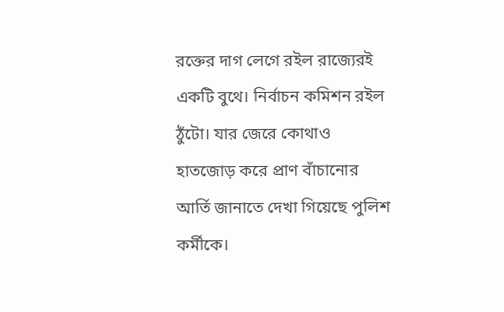রক্তের দাগ লেগে রইল রাজ্যেরই একটি বুথে। নির্বাচন কমিশন রইল ঠুঁটো। যার জেরে কোথাও হাতজোড় করে প্রাণ বাঁচানোর আর্তি জানাতে দেখা গিয়েছে পুলিশ কর্মীকে।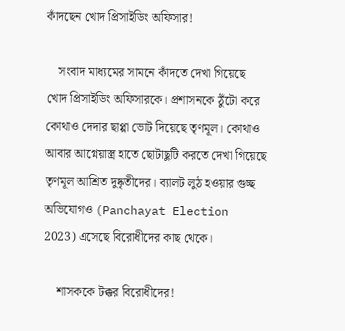কাঁদছেন খোদ প্রিসাইডিং অফিসার!

    সংবাদ মাধ্যমের সামনে কাঁদতে দেখা গিয়েছে খোদ প্রিসাইডিং অফিসারকে। প্রশাসনকে ঠুঁটো করে কোথাও দেদার ছাপ্পা ভোট দিয়েছে তৃণমূল। কোথাও আবার আগ্নেয়াস্ত্র হাতে ছোটাছুটি করতে দেখা গিয়েছে তৃণমূল আশ্রিত দুষ্কৃতীদের। ব্যালট লুঠ হওয়ার গুচ্ছ অভিযোগও (Panchayat Election 2023) এসেছে বিরোধীদের কাছ থেকে।

    শাসককে টক্কর বিরোধীদের!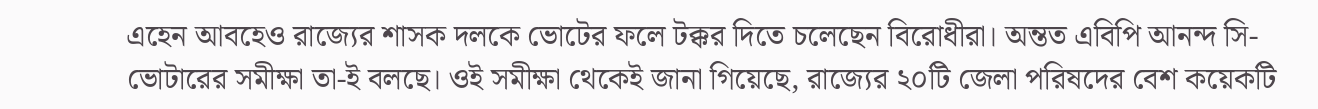এহেন আবহেও রাজ্যের শাসক দলকে ভোটের ফলে টক্কর দিতে চলেছেন বিরোধীরা। অন্তত এবিপি আনন্দ সি-ভোটারের সমীক্ষা তা-ই বলছে। ওই সমীক্ষা থেকেই জানা গিয়েছে, রাজ্যের ২০টি জেলা পরিষদের বেশ কয়েকটি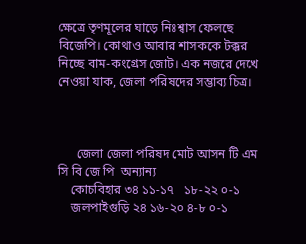ক্ষেত্রে তৃণমূলের ঘাড়ে নিঃশ্বাস ফেলছে বিজেপি। কোথাও আবার শাসককে টক্কর নিচ্ছে বাম-কংগ্রেস জোট। এক নজরে দেখে নেওয়া যাক, জেলা পরিষদের সম্ভাব্য চিত্র।



      জেলা জেলা পরিষদ মোট আসন টি এম সি বি জে পি  অন্যান্য
    কোচবিহার ৩৪ ১১-১৭   ১৮-২২ ০-১
    জলপাইগুড়ি ২৪ ১৬-২০ ৪-৮ ০-১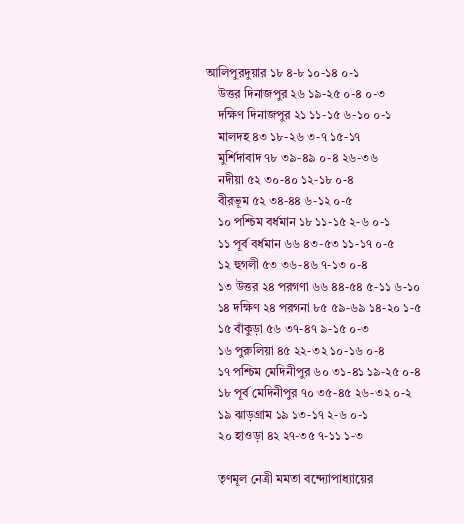আলিপুরদুয়ার ১৮ ৪-৮ ১০-১৪ ০-১
    উত্তর দিনাজপুর ২৬ ১৯-২৫ ০-৪ ০-৩
    দক্ষিণ দিনাজপুর ২১ ১১-১৫ ৬-১০ ০-১
    মালদহ ৪৩ ১৮-২৬ ৩-৭ ১৫-১৭
    মুর্শিদাবাদ ৭৮ ৩৯-৪৯ ০-৪ ২৬-৩৬
    নদীয়া ৫২ ৩০-৪০ ১২-১৮ ০-৪
    বীরভূম ৫২ ৩৪-৪৪ ৬-১২ ০-৫
    ১০ পশ্চিম বর্ধমান ১৮ ১১-১৫ ২-৬ ০-১
    ১১ পূর্ব বর্ধমান ৬৬ ৪৩-৫৩ ১১-১৭ ০-৫
    ১২ হুগলী ৫৩ ৩৬-৪৬ ৭-১৩ ০-৪
    ১৩ উত্তর ২৪ পরগণা ৬৬ ৪৪-৫৪ ৫-১১ ৬-১০
    ১৪ দক্ষিণ ২৪ পরগনা ৮৫ ৫৯-৬৯ ১৪-২০ ১-৫
    ১৫ বাঁকুড়া ৫৬ ৩৭-৪৭ ৯-১৫ ০-৩
    ১৬ পুরুলিয়া ৪৫ ২২-৩২ ১০-১৬ ০-৪
    ১৭ পশ্চিম মেদিনীপুর ৬০ ৩১-৪১ ১৯-২৫ ০-৪
    ১৮ পূর্ব মেদিনীপুর ৭০ ৩৫-৪৫ ২৬-৩২ ০-২
    ১৯ ঝাড়গ্রাম ১৯ ১৩-১৭ ২-৬ ০-১
    ২০ হাওড়া ৪২ ২৭-৩৫ ৭-১১ ১-৩

    তৃণমূল নেত্রী মমতা বন্দ্যোপাধ্যায়ের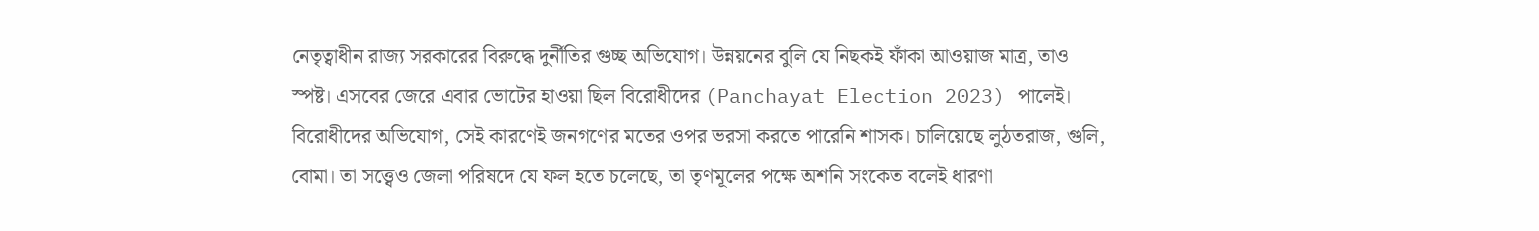নেতৃত্বাধীন রাজ্য সরকারের বিরুদ্ধে দুর্নীতির গুচ্ছ অভিযোগ। উন্নয়নের বুলি যে নিছকই ফাঁকা আওয়াজ মাত্র, তাও স্পষ্ট। এসবের জেরে এবার ভোটের হাওয়া ছিল বিরোধীদের (Panchayat Election 2023) পালেই। বিরোধীদের অভিযোগ, সেই কারণেই জনগণের মতের ওপর ভরসা করতে পারেনি শাসক। চালিয়েছে লুঠতরাজ, গুলি, বোমা। তা সত্ত্বেও জেলা পরিষদে যে ফল হতে চলেছে, তা তৃণমূলের পক্ষে অশনি সংকেত বলেই ধারণা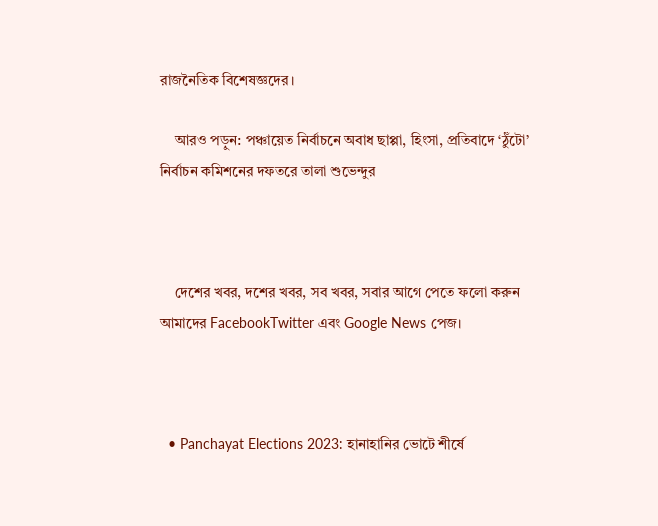রাজনৈতিক বিশেষজ্ঞদের।

    আরও পড়ুন: পঞ্চায়েত নির্বাচনে অবাধ ছাপ্পা, হিংসা, প্রতিবাদে ‘ঠুঁটো’ নির্বাচন কমিশনের দফতরে তালা শুভেন্দুর



    দেশের খবর, দশের খবর, সব খবর, সবার আগে পেতে ফলো করুন আমাদের FacebookTwitter এবং Google News পেজ।



  • Panchayat Elections 2023: হানাহানির ভোটে শীর্ষে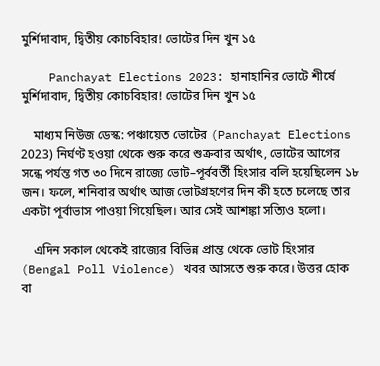মুর্শিদাবাদ, দ্বিতীয় কোচবিহার! ভোটের দিন খুন ১৫

    Panchayat Elections 2023: হানাহানির ভোটে শীর্ষে মুর্শিদাবাদ, দ্বিতীয় কোচবিহার! ভোটের দিন খুন ১৫

    মাধ্যম নিউজ ডেস্ক: পঞ্চায়েত ভোটের (Panchayat Elections 2023) নির্ঘণ্ট হওয়া থেকে শুরু করে শুক্রবার অর্থাৎ, ভোটের আগের সন্ধে পর্যন্ত গত ৩০ দিনে রাজ্যে ভোট–পূর্ববর্তী হিংসার বলি হয়েছিলেন ১৮ জন। ফলে, শনিবার অর্থাৎ আজ ভোটগ্রহণের দিন কী হতে চলেছে তার একটা পূর্বাভাস পাওয়া গিয়েছিল। আর সেই আশঙ্কা সত্যিও হলো।

    এদিন সকাল থেকেই রাজ্যের বিভিন্ন প্রান্ত থেকে ভোট হিংসার (Bengal Poll Violence) খবর আসতে শুরু করে। উত্তর হোক বা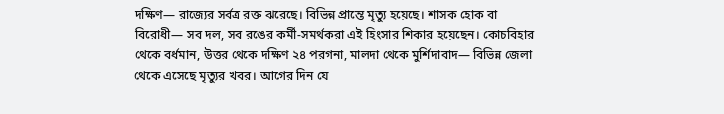দক্ষিণ— রাজ্যের সর্বত্র রক্ত ঝরেছে। বিভিন্ন প্রান্তে মৃত্যু হয়েছে। শাসক হোক বা বিরোধী— সব দল, সব রঙের কর্মী-সমর্থকরা এই হিংসার শিকার হয়েছেন। কোচবিহার থেকে বর্ধমান, উত্তর থেকে দক্ষিণ ২৪ পরগনা, মালদা থেকে মুর্শিদাবাদ— বিভিন্ন জেলা থেকে এসেছে মৃত্যুর খবর। আগের দিন যে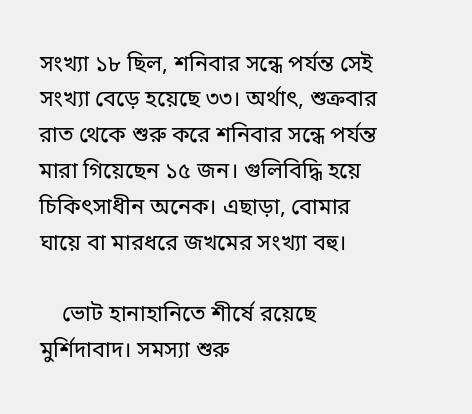সংখ্যা ১৮ ছিল, শনিবার সন্ধে পর্যন্ত সেই সংখ্যা বেড়ে হয়েছে ৩৩। অর্থাৎ, শুক্রবার রাত থেকে শুরু করে শনিবার সন্ধে পর্যন্ত মারা গিয়েছেন ১৫ জন। গুলিবিদ্ধি হয়ে চিকিৎসাধীন অনেক। এছাড়া, বোমার ঘায়ে বা মারধরে জখমের সংখ্যা বহু।

    ভোট হানাহানিতে শীর্ষে রয়েছে মুর্শিদাবাদ। সমস্যা শুরু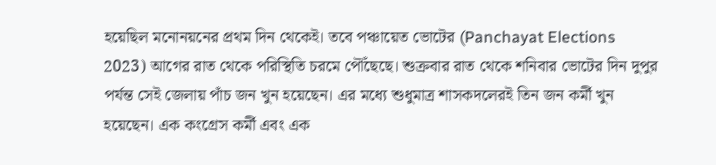হয়েছিল মনোনয়নের প্রথম দিন থেকেই। তবে পঞ্চায়েত ভোটের (Panchayat Elections 2023) আগের রাত থেকে পরিস্থিতি চরমে পৌঁছেছে। শুক্রবার রাত থেকে শনিবার ভোটের দিন দুপুর পর্যন্ত সেই জেলায় পাঁচ জন খুন হয়েছেন। এর মধ্যে শুধুমাত্র শাসকদলেরই তিন জন কর্মী খুন হয়েছেন। এক কংগ্রেস কর্মী এবং এক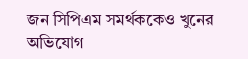জন সিপিএম সমর্থককেও খুনের অভিযোগ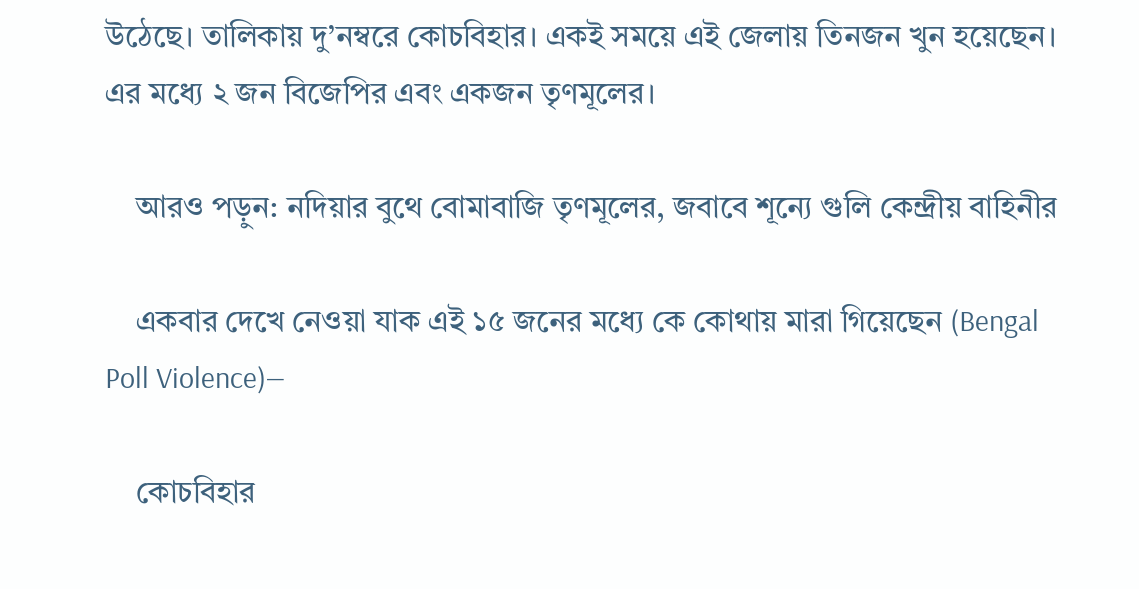উঠেছে। তালিকায় দু’নম্বরে কোচবিহার। একই সময়ে এই জেলায় তিনজন খুন হয়েছেন। এর মধ্যে ২ জন বিজেপির এবং একজন তৃণমূলের।

    আরও পড়ুন: নদিয়ার বুথে বোমাবাজি তৃণমূলের, জবাবে শূন্যে গুলি কেন্দ্রীয় বাহিনীর

    একবার দেখে নেওয়া যাক এই ১৫ জনের মধ্যে কে কোথায় মারা গিয়েছেন (Bengal Poll Violence)—

    কোচবিহার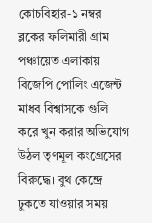কোচবিহার-১ নম্বর ব্লকের ফলিমারী গ্রাম পঞ্চায়েত এলাকায় বিজেপি পোলিং এজেন্ট মাধব বিশ্বাসকে গুলি করে খুন করার অভিযোগ উঠল তৃণমূল কংগ্রেসের বিরুদ্ধে। বুথ কেন্দ্রে ঢুকতে যাওয়ার সময়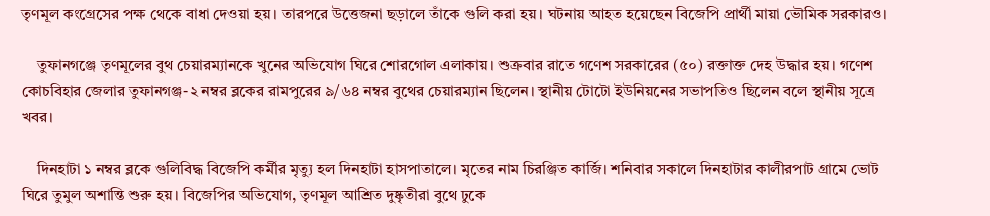তৃণমূল কংগ্রেসের পক্ষ থেকে বাধা দেওয়া হয়। তারপরে উত্তেজনা ছড়ালে তাঁকে গুলি করা হয়। ঘটনায় আহত হয়েছেন বিজেপি প্রার্থী মায়া ভৌমিক সরকারও।

    তুফানগঞ্জে তৃণমূলের বুথ চেয়ারম্যানকে খুনের অভিযোগ ঘিরে শোরগোল এলাকায়। শুক্রবার রাতে গণেশ সরকারের (৫০) রক্তাক্ত দেহ উদ্ধার হয়। গণেশ কোচবিহার জেলার তুফানগঞ্জ-২ নম্বর ব্লকের রামপুরের ৯/৬৪ নম্বর বুথের চেয়ারম্যান ছিলেন। স্থানীয় টোটো ইউনিয়নের সভাপতিও ছিলেন বলে স্থানীয় সূত্রে খবর।

    দিনহাটা ১ নম্বর ব্লকে গুলিবিদ্ধ বিজেপি কর্মীর মৃত্যু হল দিনহাটা হাসপাতালে। মৃতের নাম চিরঞ্জিত কার্জি। শনিবার সকালে দিনহাটার কালীরপাট গ্রামে ভোট ঘিরে তুমুল অশান্তি শুরু হয়। বিজেপির অভিযোগ, তৃণমূল আশ্রিত দুষ্কৃতীরা বুথে ঢুকে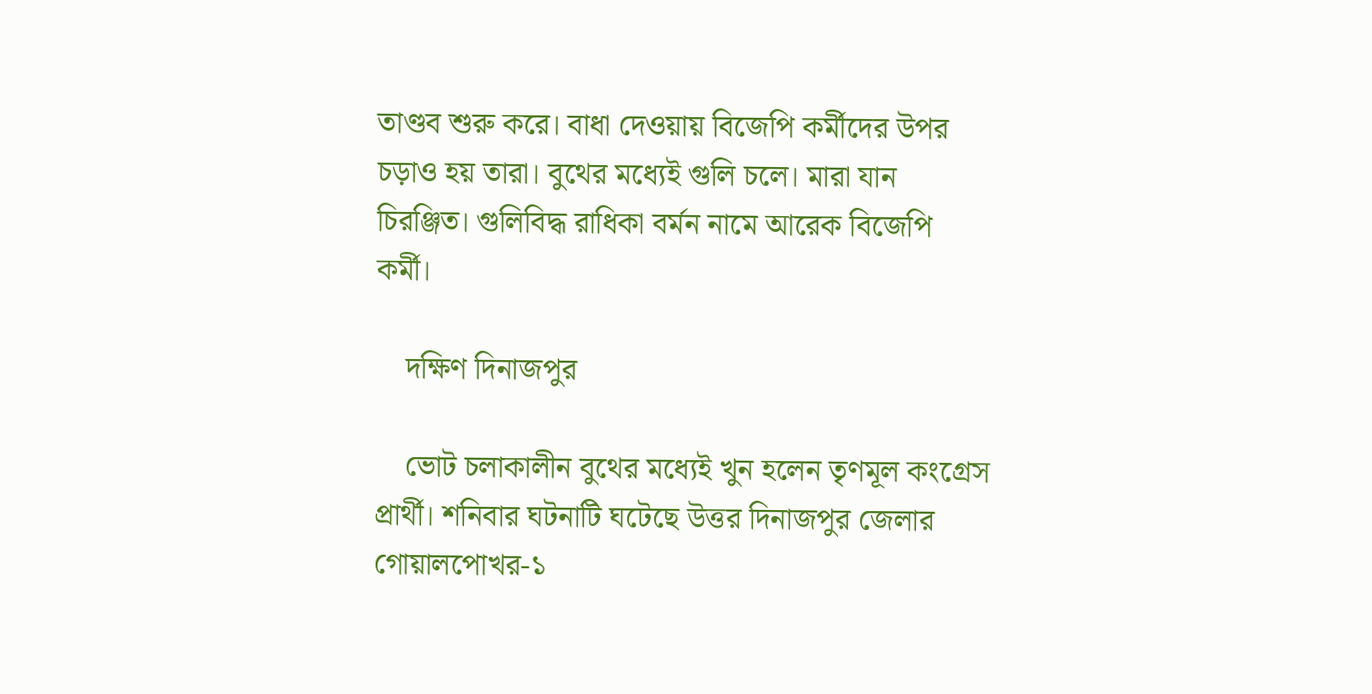তাণ্ডব শুরু করে। বাধা দেওয়ায় বিজেপি কর্মীদের উপর চড়াও হয় তারা। বুথের মধ্যেই গুলি চলে। মারা যান চিরঞ্জিত। গুলিবিদ্ধ রাধিকা বর্মন নামে আরেক বিজেপি কর্মী।

    দক্ষিণ দিনাজপুর

    ভোট চলাকালীন বুথের মধ্যেই খুন হলেন তৃণমূল কংগ্রেস প্রার্থী। শনিবার ঘটনাটি ঘটেছে উত্তর দিনাজপুর জেলার গোয়ালপোখর-১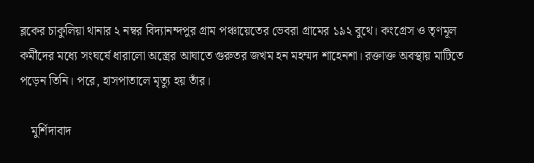ব্লকের চাকুলিয়া থানার ২ নম্বর বিদ্যানন্দপুর গ্রাম পঞ্চায়েতের ভেবরা গ্রামের ১৯২ বুথে। কংগ্রেস ও তৃণমূল কর্মীদের মধ্যে সংঘর্ষে ধারালো অস্ত্রের আঘাতে গুরুতর জখম হন মহম্মদ শাহেনশা। রক্তাক্ত অবস্থায় মাটিতে পড়েন তিনি। পরে, হাসপাতালে মৃত্যু হয় তাঁর।

    মুর্শিদাবাদ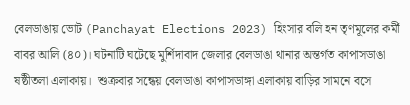বেলডাঙায় ভোট (Panchayat Elections 2023) হিংসার বলি হন তৃণমূলের কর্মী বাবর আলি (৪০)। ঘটনাটি ঘটেছে মুর্শিদাবাদ জেলার বেলডাঙা থানার অন্তর্গত কাপাসডাঙা ষষ্ঠীতলা এলাকায়।  শুক্রবার সন্ধেয় বেলডাঙা কাপাসডাঙ্গা এলাকায় বাড়ির সামনে বসে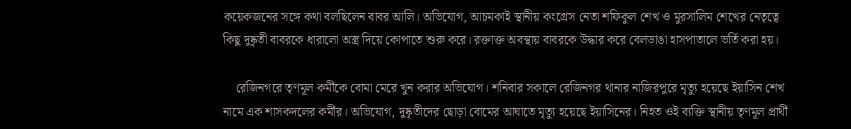কয়েকজনের সঙ্গে কথা বলছিলেন বাবর আলি। অভিযোগ, আচমকাই স্থানীয় কংগ্রেস নেতা শফিকুল শেখ ও মুরসালিম শেখের নেতৃত্বে কিছু দুষ্কৃতী বাবরকে ধারালো অস্ত্র দিয়ে কোপাতে শুরু করে। রক্তাক্ত অবস্থায় বাবরকে উদ্ধার করে বেলডাঙা হাসপাতালে ভর্তি করা হয়।

    রেজিনগরে তৃণমূল কর্মীকে বোমা মেরে খুন করার অভিযোগ। শনিবার সকালে রেজিনগর থানার নাজিরপুরে মৃত্যু হয়েছে ইয়াসিন শেখ নামে এক শাসকদলের কর্মীর। অভিযোগ, দুষ্কৃতীদের ছোড়া বোমের আঘাতে মৃত্যু হয়েছে ইয়াসিনের। নিহত ওই ব্যক্তি স্থানীয় তৃণমূল প্রার্থী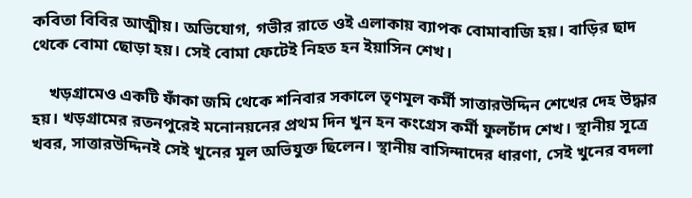কবিতা বিবির আত্মীয়। অভিযোগ, গভীর রাতে ওই এলাকায় ব্যাপক বোমাবাজি হয়। বাড়ির ছাদ থেকে বোমা ছোড়া হয়। সেই বোমা ফেটেই নিহত হন ইয়াসিন শেখ।

    খড়গ্রামেও একটি ফাঁকা জমি থেকে শনিবার সকালে তৃণমূল কর্মী সাত্তারউদ্দিন শেখের দেহ উদ্ধার হয়। খড়গ্রামের রতনপুরেই মনোনয়নের প্রথম দিন খুন হন কংগ্রেস কর্মী ফুলচাঁদ শেখ। স্থানীয় সূত্রে খবর, সাত্তারউদ্দিনই সেই খুনের মূল অভিযুক্ত ছিলেন। স্থানীয় বাসিন্দাদের ধারণা, সেই খুনের বদলা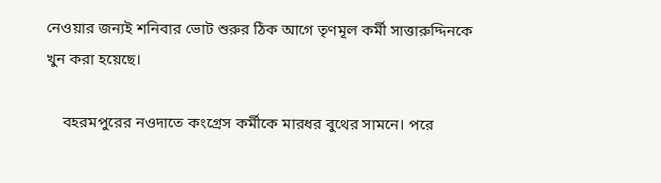নেওয়ার জন্যই শনিবার ভোট শুরুর ঠিক আগে তৃণমূল কর্মী সাত্তারুদ্দিনকে খুন করা হয়েছে।

    বহরমপুরের নওদাতে কংগ্রেস কর্মীকে মারধর বুথের সামনে। পরে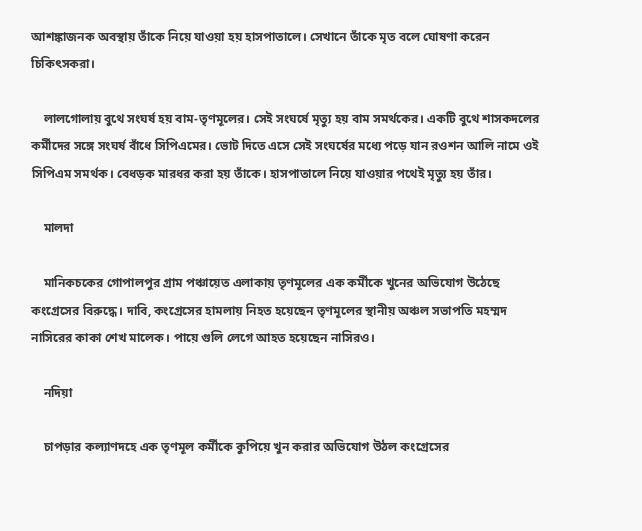আশঙ্কাজনক অবস্থায় তাঁকে নিয়ে যাওয়া হয় হাসপাতালে। সেখানে তাঁকে মৃত বলে ঘোষণা করেন চিকিৎসকরা।

    লালগোলায় বুথে সংঘর্ষ হয় বাম-তৃণমূলের। সেই সংঘর্ষে মৃত্যু হয় বাম সমর্থকের। একটি বুথে শাসকদলের কর্মীদের সঙ্গে সংঘর্ষ বাঁধে সিপিএমের। ভোট দিতে এসে সেই সংঘর্ষের মধ্যে পড়ে যান রওশন আলি নামে ওই সিপিএম সমর্থক। বেধড়ক মারধর করা হয় তাঁকে। হাসপাতালে নিয়ে যাওয়ার পথেই মৃত্যু হয় তাঁর।

    মালদা

    মানিকচকের গোপালপুর গ্রাম পঞ্চায়েত এলাকায় তৃণমূলের এক কর্মীকে খুনের অভিযোগ উঠেছে কংগ্রেসের বিরুদ্ধে। দাবি, কংগ্রেসের হামলায় নিহত হয়েছেন তৃণমূলের স্থানীয় অঞ্চল সভাপতি মহম্মদ নাসিরের কাকা শেখ মালেক। পায়ে গুলি লেগে আহত হয়েছেন নাসিরও।

    নদিয়া

    চাপড়ার কল্যাণদহে এক তৃণমূল কর্মীকে কুপিয়ে খুন করার অভিযোগ উঠল কংগ্রেসের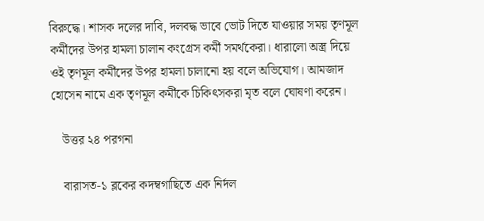বিরুদ্ধে। শাসক দলের দাবি, দলবদ্ধ ভাবে ভোট দিতে যাওয়ার সময় তৃণমূল কর্মীদের উপর হামলা চালান কংগ্রেস কর্মী সমর্থকেরা। ধারালো অস্ত্র দিয়ে ওই তৃণমূল কর্মীদের উপর হামলা চালানো হয় বলে অভিযোগ। আমজাদ হোসেন নামে এক তৃণমূল কর্মীকে চিকিৎসকরা মৃত বলে ঘোষণা করেন।

    উত্তর ২৪ পরগনা

    বারাসত-১ ব্লকের কদম্বগাছিতে এক নির্দল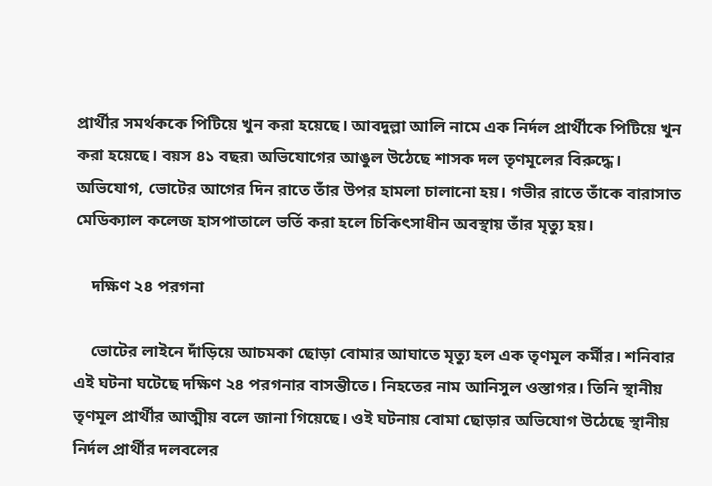প্রার্থীর সমর্থককে পিটিয়ে খুন করা হয়েছে। আবদুল্লা আলি নামে এক নির্দল প্রার্থীকে পিটিয়ে খুন করা হয়েছে। বয়স ৪১ বছর৷ অভিযোগের আঙুল উঠেছে শাসক দল তৃণমূলের বিরুদ্ধে। অভিযোগ, ভোটের আগের দিন রাতে তাঁর উপর হামলা চালানো হয়। গভীর রাতে তাঁকে বারাসাত মেডিক্যাল কলেজ হাসপাতালে ভর্তি করা হলে চিকিৎসাধীন অবস্থায় তাঁর মৃত্যু হয়।

    দক্ষিণ ২৪ পরগনা

    ভোটের লাইনে দাঁড়িয়ে আচমকা ছোড়া বোমার আঘাতে মৃত্যু হল এক তৃণমূল কর্মীর। শনিবার এই ঘটনা ঘটেছে দক্ষিণ ২৪ পরগনার বাসন্তীতে। নিহতের নাম আনিসুল ওস্তাগর। তিনি স্থানীয় তৃণমূল প্রার্থীর আত্মীয় বলে জানা গিয়েছে। ওই ঘটনায় বোমা ছোড়ার অভিযোগ উঠেছে স্থানীয় নির্দল প্রার্থীর দলবলের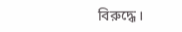বিরুদ্ধে।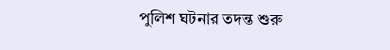পুলিশ ঘটনার তদন্ত শুরু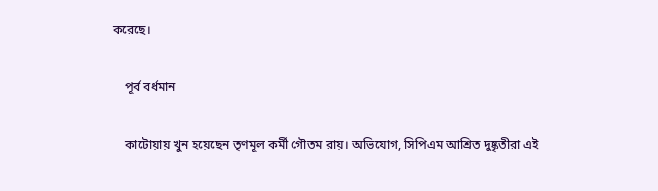করেছে।

    পূর্ব বর্ধমান

    কাটোয়ায় খুন হয়েছেন তৃণমূল কর্মী গৌতম রায়। অভিযোগ, সিপিএম আশ্রিত দুষ্কৃতীরা এই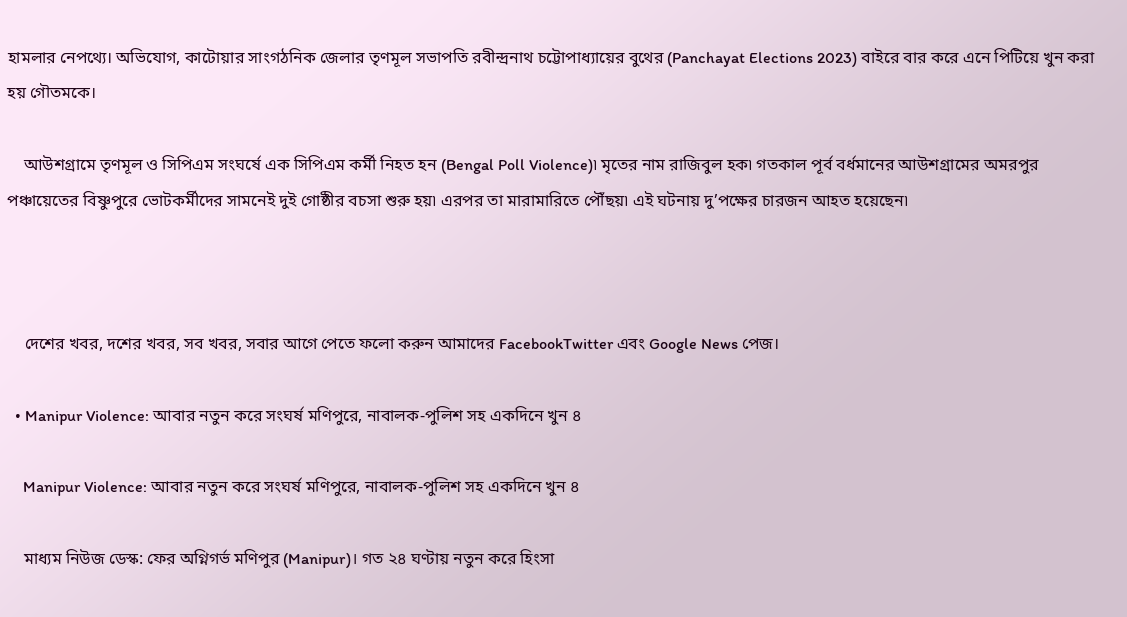হামলার নেপথ্যে। অভিযোগ, কাটোয়ার সাংগঠনিক জেলার তৃণমূল সভাপতি রবীন্দ্রনাথ চট্টোপাধ্যায়ের বুথের (Panchayat Elections 2023) বাইরে বার করে এনে পিটিয়ে খুন করা হয় গৌতমকে।

    আউশগ্রামে তৃণমূল ও সিপিএম সংঘর্ষে এক সিপিএম কর্মী নিহত হন (Bengal Poll Violence)৷ মৃতের নাম রাজিবুল হক৷ গতকাল পূর্ব বর্ধমানের আউশগ্রামের অমরপুর পঞ্চায়েতের বিষ্ণুপুরে ভোটকর্মীদের সামনেই দুই গোষ্ঠীর বচসা শুরু হয়৷ এরপর তা মারামারিতে পৌঁছয়৷ এই ঘটনায় দু’পক্ষের চারজন আহত হয়েছেন৷



    দেশের খবর, দশের খবর, সব খবর, সবার আগে পেতে ফলো করুন আমাদের FacebookTwitter এবং Google News পেজ।

  • Manipur Violence: আবার নতুন করে সংঘর্ষ মণিপুরে, নাবালক-পুলিশ সহ একদিনে খুন ৪

    Manipur Violence: আবার নতুন করে সংঘর্ষ মণিপুরে, নাবালক-পুলিশ সহ একদিনে খুন ৪

    মাধ্যম নিউজ ডেস্ক: ফের অগ্নিগর্ভ মণিপুর (Manipur)। গত ২৪ ঘণ্টায় নতুন করে হিংসা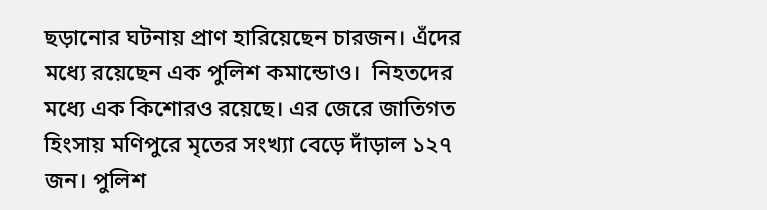ছড়ানোর ঘটনায় প্রাণ হারিয়েছেন চারজন। এঁদের মধ্যে রয়েছেন এক পুলিশ কমান্ডোও।  নিহতদের মধ্যে এক কিশোরও রয়েছে। এর জেরে জাতিগত হিংসায় মণিপুরে মৃতের সংখ্যা বেড়ে দাঁড়াল ১২৭ জন। পুলিশ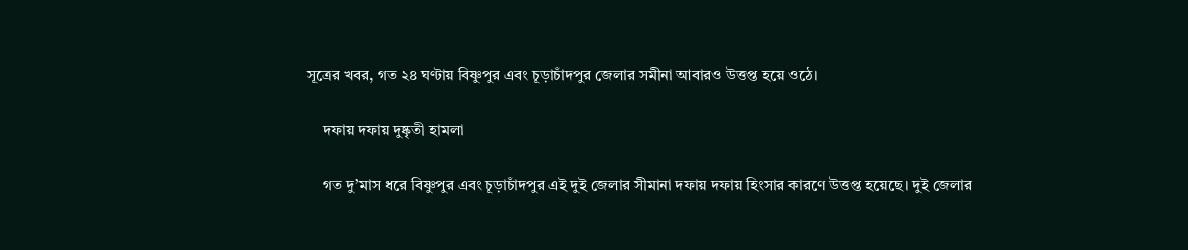সূত্রের খবর, গত ২৪ ঘণ্টায় বিষ্ণুপুর এবং চূড়াচাঁদপুর জেলার সমীনা আবারও উত্তপ্ত হয়ে ওঠে।

    দফায় দফায় দুষ্কৃতী হামলা

    গত দু’মাস ধরে বিষ্ণুপুর এবং চূড়াচাঁদপুর এই দুই জেলার সীমানা দফায় দফায় হিংসার কারণে উত্তপ্ত হয়েছে। দুই জেলার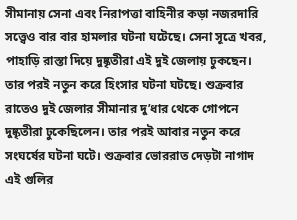সীমানায় সেনা এবং নিরাপত্তা বাহিনীর কড়া নজরদারি সত্ত্বেও বার বার হামলার ঘটনা ঘটেছে। সেনা সূত্রে খবর, পাহাড়ি রাস্তা দিয়ে দুষ্কৃতীরা এই দুই জেলায় ঢুকছেন। তার পরই নতুন করে হিংসার ঘটনা ঘটছে। শুক্রবার রাতেও দুই জেলার সীমানার দু’ধার থেকে গোপনে দুষ্কৃতীরা ঢুকেছিলেন। তার পরই আবার নতুন করে সংঘর্ষের ঘটনা ঘটে। শুক্রবার ভোররাত দেড়টা নাগাদ এই গুলির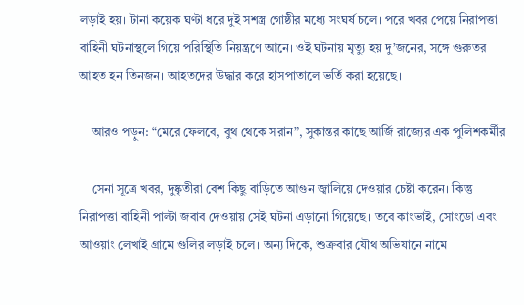লড়াই হয়। টানা কয়েক ঘণ্টা ধরে দুই সশস্ত্র গোষ্ঠীর মধ্যে সংঘর্ষ চলে। পরে খবর পেয়ে নিরাপত্তা বাহিনী ঘটনাস্থলে গিয়ে পরিস্থিতি নিয়ন্ত্রণে আনে। ওই ঘটনায় মৃত্যু হয় দু’জনের, সঙ্গে গুরুতর আহত হন তিনজন। আহতদের উদ্ধার করে হাসপাতালে ভর্তি করা হয়েছে।

    আরও পড়ুন: “মেরে ফেলবে, বুথ থেকে সরান”, সুকান্তর কাছে আর্জি রাজ্যের এক পুলিশকর্মীর

    সেনা সূত্রে খবর, দুষ্কৃতীরা বেশ কিছু বাড়িতে আগুন জ্বালিয়ে দেওয়ার চেষ্টা করেন। কিন্তু নিরাপত্তা বাহিনী পাল্টা জবাব দেওয়ায় সেই ঘটনা এড়ানো গিয়েছে। তবে কাংভাই, সোংডো এবং আওয়াং লেখাই গ্রামে গুলির লড়াই চলে। অন্য দিকে, শুক্রবার যৌথ অভিযানে নামে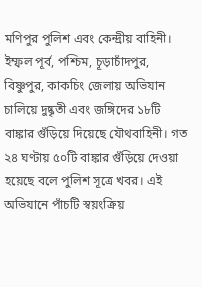মণিপুর পুলিশ এবং কেন্দ্রীয় বাহিনী। ইম্ফল পূর্ব, পশ্চিম, চূড়াচাঁদপুর, বিষ্ণুপুর, কাকচিং জেলায় অভিযান চালিয়ে দুষ্কৃতী এবং জঙ্গিদের ১৮টি বাঙ্কার গুঁড়িয়ে দিয়েছে যৌথবাহিনী। গত ২৪ ঘণ্টায় ৫০টি বাঙ্কার গুঁড়িয়ে দেওয়া হয়েছে বলে পুলিশ সূত্রে খবর। এই অভিযানে পাঁচটি স্বয়ংক্রিয়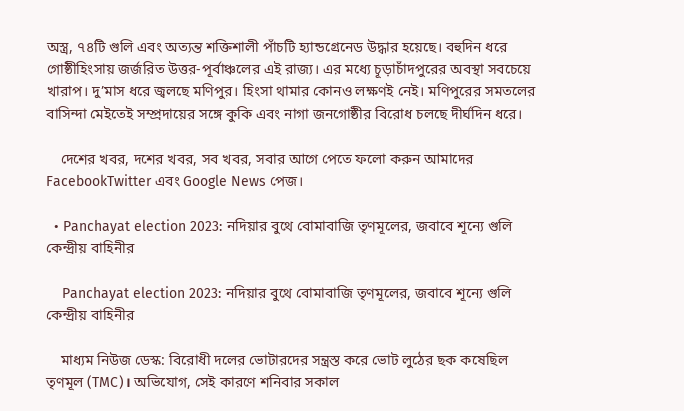অস্ত্র, ৭৪টি গুলি এবং অত্যন্ত শক্তিশালী পাঁচটি হ্যান্ডগ্রেনেড উদ্ধার হয়েছে। বহুদিন ধরে গোষ্ঠীহিংসায় জর্জরিত উত্তর-পূর্বাঞ্চলের এই রাজ্য। এর মধ্যে চূড়াচাঁদপুরের অবস্থা সবচেয়ে খারাপ। দু’মাস ধরে জ্বলছে মণিপুর। হিংসা থামার কোনও লক্ষণই নেই। মণিপুরের সমতলের বাসিন্দা মেইতেই সম্প্রদায়ের সঙ্গে কুকি এবং নাগা জনগোষ্ঠীর বিরোধ চলছে দীর্ঘদিন ধরে।

    দেশের খবর, দশের খবর, সব খবর, সবার আগে পেতে ফলো করুন আমাদের FacebookTwitter এবং Google News পেজ।

  • Panchayat election 2023: নদিয়ার বুথে বোমাবাজি তৃণমূলের, জবাবে শূন্যে গুলি কেন্দ্রীয় বাহিনীর

    Panchayat election 2023: নদিয়ার বুথে বোমাবাজি তৃণমূলের, জবাবে শূন্যে গুলি কেন্দ্রীয় বাহিনীর

    মাধ্যম নিউজ ডেস্ক: বিরোধী দলের ভোটারদের সন্ত্রস্ত করে ভোট লুঠের ছক কষেছিল তৃণমূল (TMC)। অভিযোগ, সেই কারণে শনিবার সকাল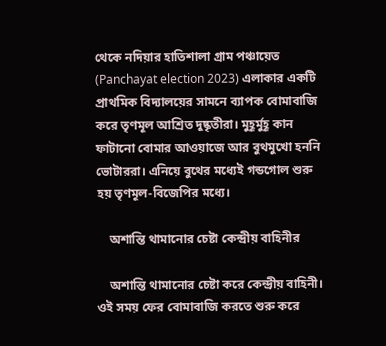থেকে নদিয়ার হাতিশালা গ্রাম পঞ্চায়েত (Panchayat election 2023) এলাকার একটি প্রাথমিক বিদ্যালয়ের সামনে ব্যাপক বোমাবাজি করে তৃণমূল আশ্রিত দুষ্কৃতীরা। মুহূর্মুহূ কান ফাটানো বোমার আওয়াজে আর বুথমুখো হননি ভোটাররা। এনিয়ে বুথের মধ্যেই গন্ডগোল শুরু হয় তৃণমূল-বিজেপির মধ্যে।

    অশান্তি থামানোর চেষ্টা কেন্দ্রীয় বাহিনীর

    অশান্তি থামানোর চেষ্টা করে কেন্দ্রীয় বাহিনী। ওই সময় ফের বোমাবাজি করতে শুরু করে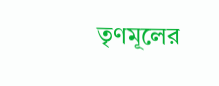তৃণমূলের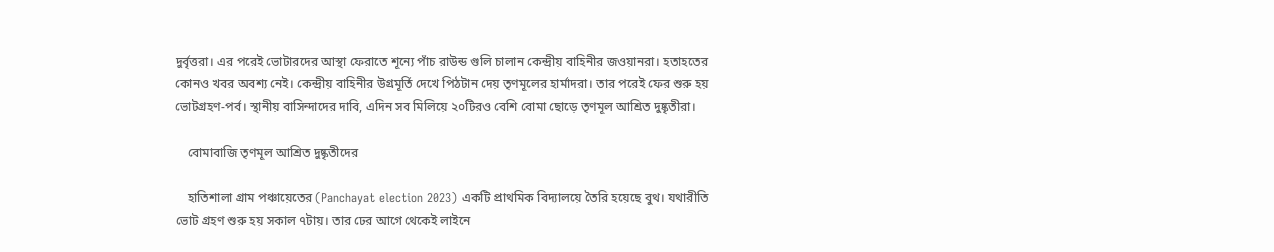দুর্বৃত্তরা। এর পরেই ভোটারদের আস্থা ফেরাতে শূন্যে পাঁচ রাউন্ড গুলি চালান কেন্দ্রীয় বাহিনীর জওয়ানরা। হতাহতের কোনও খবর অবশ্য নেই। কেন্দ্রীয় বাহিনীর উগ্রমূর্তি দেখে পিঠটান দেয় তৃণমূলের হার্মাদরা। তার পরেই ফের শুরু হয় ভোটগ্রহণ-পর্ব। স্থানীয় বাসিন্দাদের দাবি, এদিন সব মিলিয়ে ২০টিরও বেশি বোমা ছোড়ে তৃণমূল আশ্রিত দুষ্কৃতীরা।

    বোমাবাজি তৃণমূল আশ্রিত দুষ্কৃতীদের

    হাতিশালা গ্রাম পঞ্চায়েতের (Panchayat election 2023) একটি প্রাথমিক বিদ্যালয়ে তৈরি হয়েছে বুথ। যথারীতি ভোট গ্রহণ শুরু হয় সকাল ৭টায়। তার ঢের আগে থেকেই লাইনে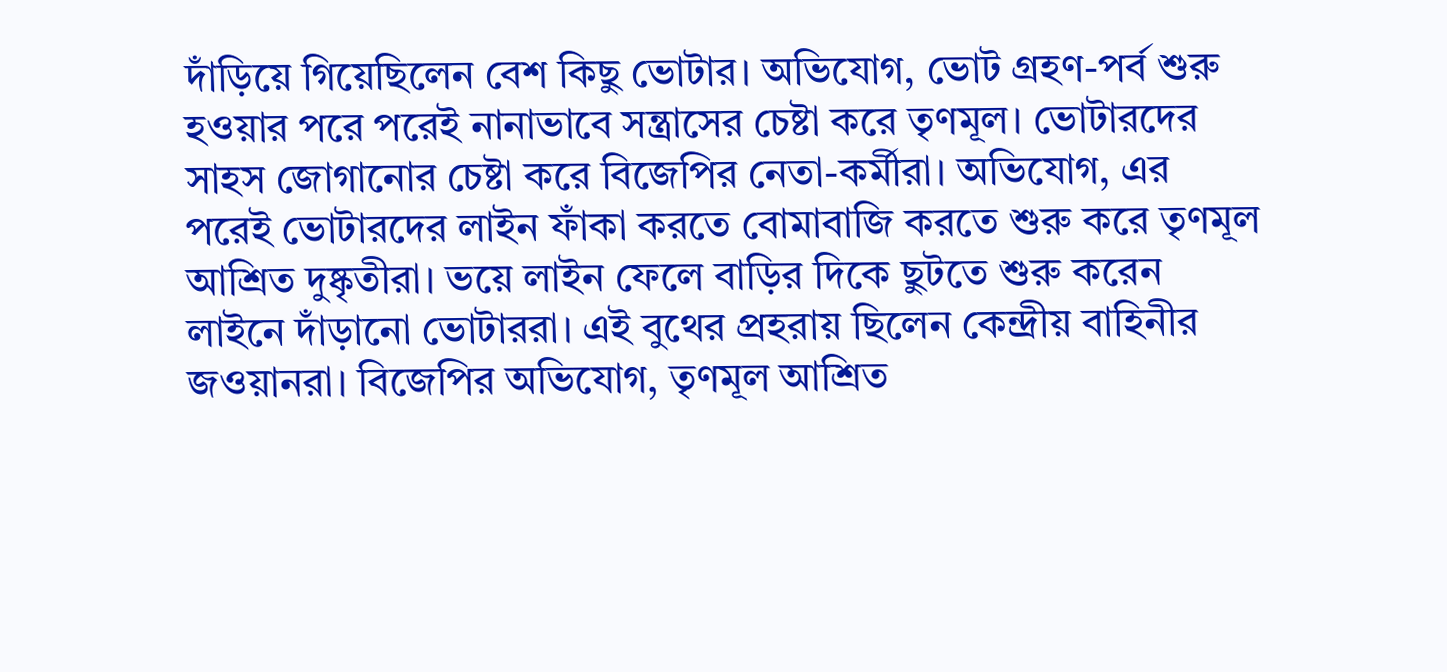দাঁড়িয়ে গিয়েছিলেন বেশ কিছু ভোটার। অভিযোগ, ভোট গ্রহণ-পর্ব শুরু হওয়ার পরে পরেই নানাভাবে সন্ত্রাসের চেষ্টা করে তৃণমূল। ভোটারদের সাহস জোগানোর চেষ্টা করে বিজেপির নেতা-কর্মীরা। অভিযোগ, এর পরেই ভোটারদের লাইন ফাঁকা করতে বোমাবাজি করতে শুরু করে তৃণমূল আশ্রিত দুষ্কৃতীরা। ভয়ে লাইন ফেলে বাড়ির দিকে ছুটতে শুরু করেন লাইনে দাঁড়ানো ভোটাররা। এই বুথের প্রহরায় ছিলেন কেন্দ্রীয় বাহিনীর জওয়ানরা। বিজেপির অভিযোগ, তৃণমূল আশ্রিত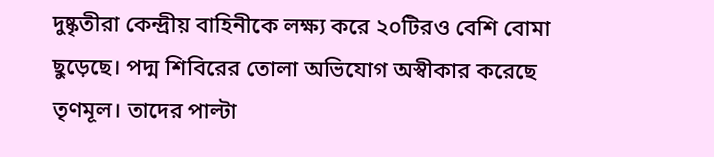দুষ্কৃতীরা কেন্দ্রীয় বাহিনীকে লক্ষ্য করে ২০টিরও বেশি বোমা ছুড়েছে। পদ্ম শিবিরের তোলা অভিযোগ অস্বীকার করেছে তৃণমূল। তাদের পাল্টা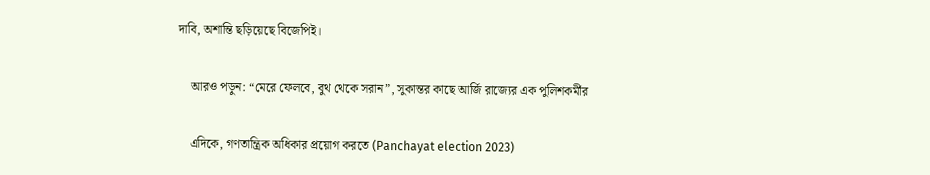দাবি, অশান্তি ছড়িয়েছে বিজেপিই।

    আরও পড়ুন: “মেরে ফেলবে, বুথ থেকে সরান”, সুকান্তর কাছে আর্জি রাজ্যের এক পুলিশকর্মীর

    এদিকে, গণতান্ত্রিক অধিকার প্রয়োগ করতে (Panchayat election 2023)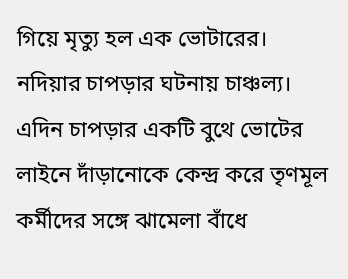গিয়ে মৃত্যু হল এক ভোটারের। নদিয়ার চাপড়ার ঘটনায় চাঞ্চল্য। এদিন চাপড়ার একটি বুথে ভোটের লাইনে দাঁড়ানোকে কেন্দ্র করে তৃণমূল কর্মীদের সঙ্গে ঝামেলা বাঁধে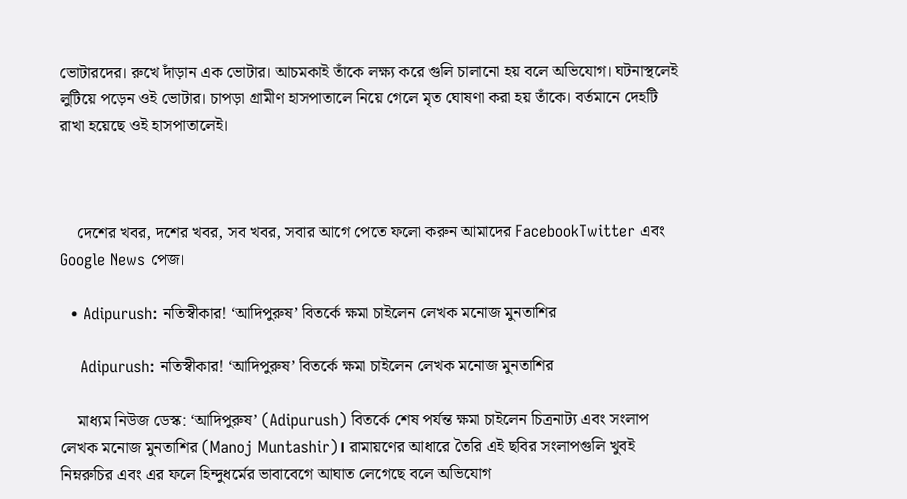ভোটারদের। রুখে দাঁড়ান এক ভোটার। আচমকাই তাঁকে লক্ষ্য করে গুলি চালানো হয় বলে অভিযোগ। ঘটনাস্থলেই লুটিয়ে পড়েন ওই ভোটার। চাপড়া গ্রামীণ হাসপাতালে নিয়ে গেলে মৃত ঘোষণা করা হয় তাঁকে। বর্তমানে দেহটি রাখা হয়েছে ওই হাসপাতালেই।



    দেশের খবর, দশের খবর, সব খবর, সবার আগে পেতে ফলো করুন আমাদের FacebookTwitter এবং Google News পেজ।

  • Adipurush: নতিস্বীকার! ‘আদিপুরুষ’ বিতর্কে ক্ষমা চাইলেন লেখক মনোজ মুনতাশির

    Adipurush: নতিস্বীকার! ‘আদিপুরুষ’ বিতর্কে ক্ষমা চাইলেন লেখক মনোজ মুনতাশির

    মাধ্যম নিউজ ডেস্ক: ‘আদিপুরুষ’ (Adipurush) বিতর্কে শেষ পর্যন্ত ক্ষমা চাইলেন চিত্রনাট্য এবং সংলাপ লেখক মনোজ মুনতাশির (Manoj Muntashir)। রামায়ণের আধারে তৈরি এই ছবির সংলাপগুলি খুবই নিম্নরুচির এবং এর ফলে হিন্দুধর্মের ভাবাবেগে আঘাত লেগেছে বলে অভিযোগ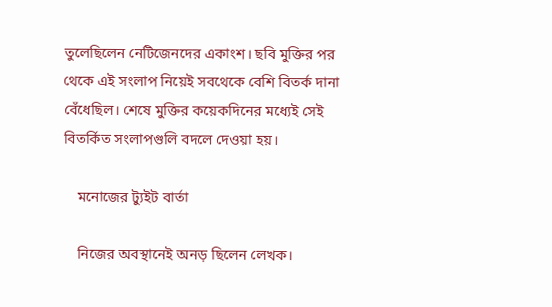তুলেছিলেন নেটিজেনদের একাংশ। ছবি মুক্তির পর থেকে এই সংলাপ নিয়েই সবথেকে বেশি বিতর্ক দানা বেঁধেছিল। শেষে মুক্তির কয়েকদিনের মধ্যেই সেই বিতর্কিত সংলাপগুলি বদলে দেওয়া হয়।

    মনোজের ট্যুইট বার্তা

    নিজের অবস্থানেই অনড় ছিলেন লেখক।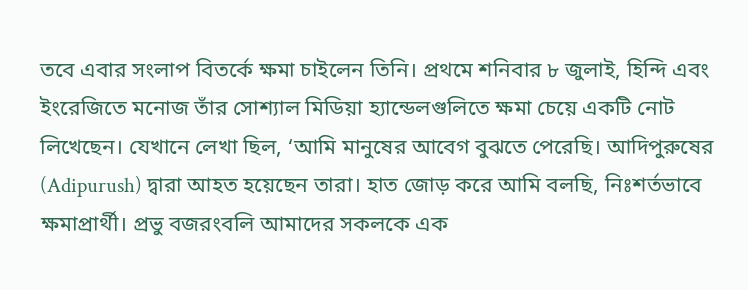তবে এবার সংলাপ বিতর্কে ক্ষমা চাইলেন তিনি। প্রথমে শনিবার ৮ জুলাই, হিন্দি এবং ইংরেজিতে মনোজ তাঁর সোশ্যাল মিডিয়া হ্যান্ডেলগুলিতে ক্ষমা চেয়ে একটি নোট লিখেছেন। যেখানে লেখা ছিল, ‘আমি মানুষের আবেগ বুঝতে পেরেছি। আদিপুরুষের (Adipurush) দ্বারা আহত হয়েছেন তারা। হাত জোড় করে আমি বলছি, নিঃশর্তভাবে ক্ষমাপ্রার্থী। প্রভু বজরংবলি আমাদের সকলকে এক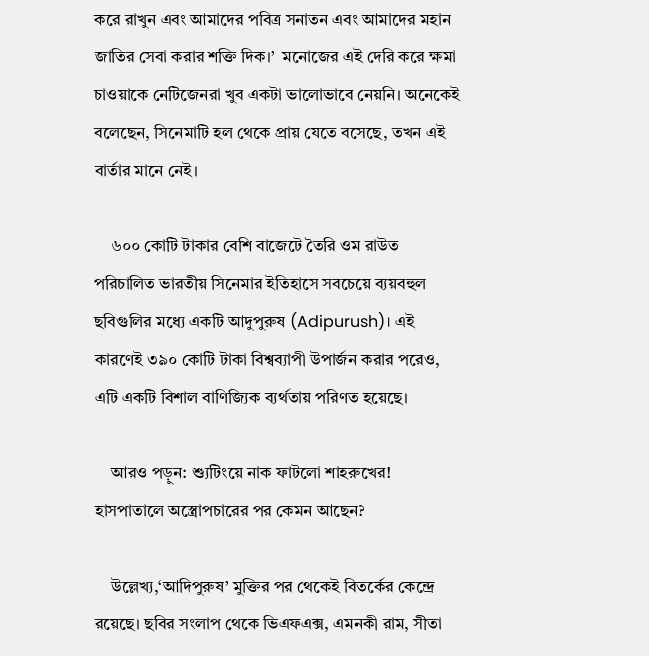করে রাখুন এবং আমাদের পবিত্র সনাতন এবং আমাদের মহান জাতির সেবা করার শক্তি দিক।’  মনোজের এই দেরি করে ক্ষমা চাওয়াকে নেটিজেনরা খুব একটা ভালোভাবে নেয়নি। অনেকেই বলেছেন, সিনেমাটি হল থেকে প্রায় যেতে বসেছে, তখন এই বার্তার মানে নেই।

    ৬০০ কোটি টাকার বেশি বাজেটে তৈরি ওম রাউত পরিচালিত ভারতীয় সিনেমার ইতিহাসে সবচেয়ে ব্যয়বহুল ছবিগুলির মধ্যে একটি আদুপুরুষ (Adipurush)। এই কারণেই ৩৯০ কোটি টাকা বিশ্বব্যাপী উপার্জন করার পরেও, এটি একটি বিশাল বাণিজ্যিক ব্যর্থতায় পরিণত হয়েছে।

    আরও পড়ুন: শ্যুটিংয়ে নাক ফাটলো শাহরুখের! হাসপাতালে অস্ত্রোপচারের পর কেমন আছেন?

    উল্লেখ্য,‘আদিপুরুষ’ মুক্তির পর থেকেই বিতর্কের কেন্দ্রে রয়েছে। ছবির সংলাপ থেকে ভিএফএক্স, এমনকী রাম, সীতা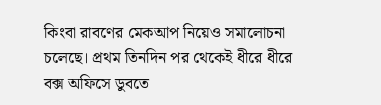কিংবা রাবণের মেকআপ নিয়েও সমালোচনা চলেছে। প্রথম তিনদিন পর থেকেই ধীরে ধীরে বক্স অফিসে ডুবতে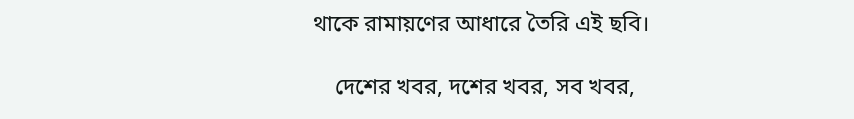থাকে রামায়ণের আধারে তৈরি এই ছবি।

    দেশের খবর, দশের খবর, সব খবর,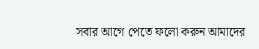সবার আগে পেতে ফলো করুন আমাদের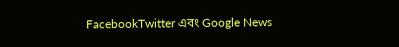FacebookTwitter এবং Google News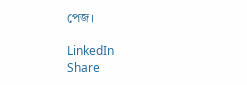পেজ।

LinkedIn
Share